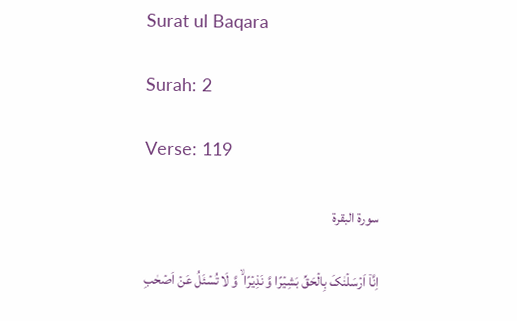Surat ul Baqara

Surah: 2

Verse: 119

سورة البقرة

اِنَّاۤ اَرۡسَلۡنٰکَ بِالۡحَقِّ بَشِیۡرًا وَّ نَذِیۡرًا ۙ وَّ لَا تُسۡئَلُ عَنۡ اَصۡحٰبِ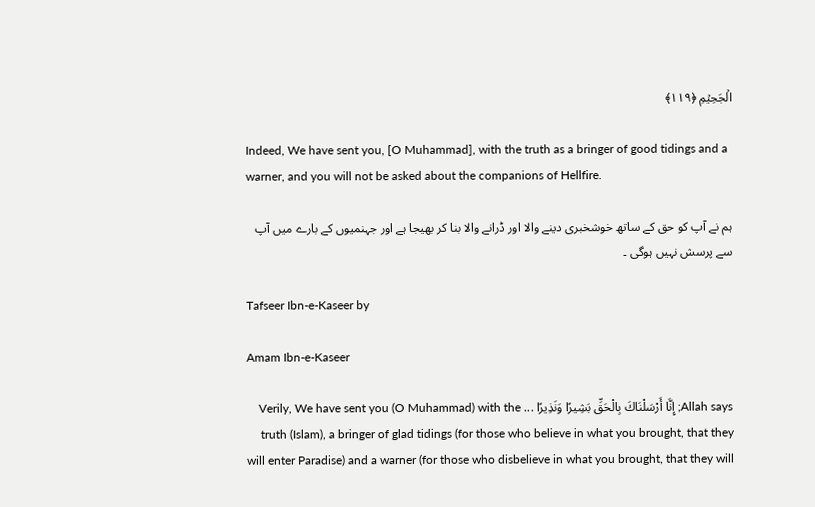الۡجَحِیۡمِ ﴿۱۱۹﴾

Indeed, We have sent you, [O Muhammad], with the truth as a bringer of good tidings and a warner, and you will not be asked about the companions of Hellfire.

ہم نے آپ کو حق کے ساتھ خوشخبری دینے والا اور ڈرانے والا بنا کر بھیجا ہے اور جہنمیوں کے بارے میں آپ سے پرسش نہیں ہوگی ۔

Tafseer Ibn-e-Kaseer by

Amam Ibn-e-Kaseer

Allah says; إِنَّا أَرْسَلْنَاكَ بِالْحَقِّ بَشِيرًا وَنَذِيرًا ... Verily, We have sent you (O Muhammad) with the truth (Islam), a bringer of glad tidings (for those who believe in what you brought, that they will enter Paradise) and a warner (for those who disbelieve in what you brought, that they will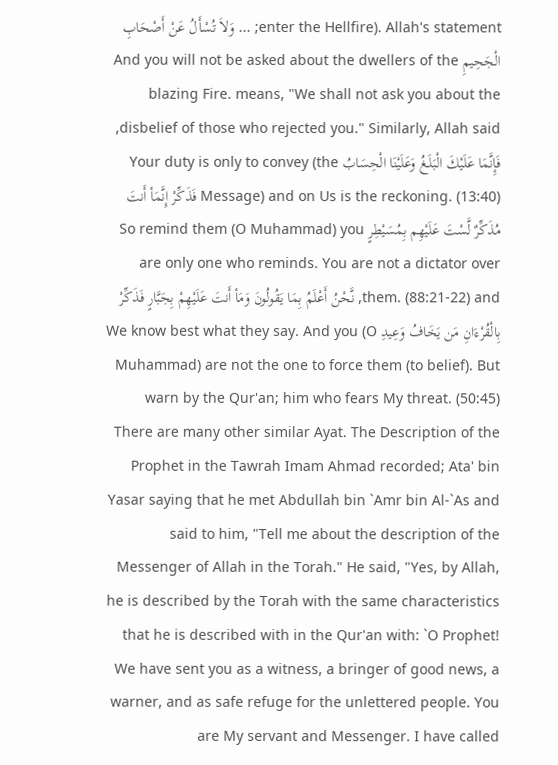enter the Hellfire). Allah's statement; ... وَلاَ تُسْأَلُ عَنْ أَصْحَابِ الْجَحِيمِ And you will not be asked about the dwellers of the blazing Fire. means, "We shall not ask you about the disbelief of those who rejected you." Similarly, Allah said, فَإِنَّمَا عَلَيْكَ الْبَلَـغُ وَعَلَيْنَا الْحِسَابُ Your duty is only to convey (the Message) and on Us is the reckoning. (13:40) فَذَكِّرْ إِنَّمَأ أَنتَ مُذَكِّرٌ لَّسْتَ عَلَيْهِم بِمُسَيْطِرٍ So remind them (O Muhammad) you are only one who reminds. You are not a dictator over them. (88:21-22) and, نَّحْنُ أَعْلَمُ بِمَا يَقُولُونَ وَمَأ أَنتَ عَلَيْهِمْ بِجَبَّارٍ فَذَكِّرْ بِالْقُرْءَانِ مَن يَخَافُ وَعِيدِ We know best what they say. And you (O Muhammad) are not the one to force them (to belief). But warn by the Qur'an; him who fears My threat. (50:45) There are many other similar Ayat. The Description of the Prophet in the Tawrah Imam Ahmad recorded; Ata' bin Yasar saying that he met Abdullah bin `Amr bin Al-`As and said to him, "Tell me about the description of the Messenger of Allah in the Torah." He said, "Yes, by Allah, he is described by the Torah with the same characteristics that he is described with in the Qur'an with: `O Prophet! We have sent you as a witness, a bringer of good news, a warner, and as safe refuge for the unlettered people. You are My servant and Messenger. I have called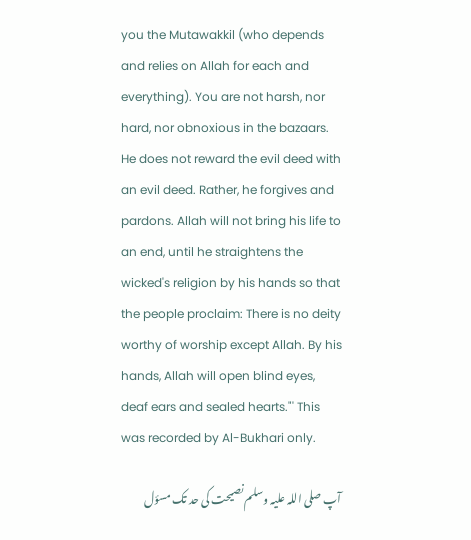you the Mutawakkil (who depends and relies on Allah for each and everything). You are not harsh, nor hard, nor obnoxious in the bazaars. He does not reward the evil deed with an evil deed. Rather, he forgives and pardons. Allah will not bring his life to an end, until he straightens the wicked's religion by his hands so that the people proclaim: There is no deity worthy of worship except Allah. By his hands, Allah will open blind eyes, deaf ears and sealed hearts."' This was recorded by Al-Bukhari only.

آپ صلی اللہ علیہ وسلم نصیحت کی حد تک مسؤل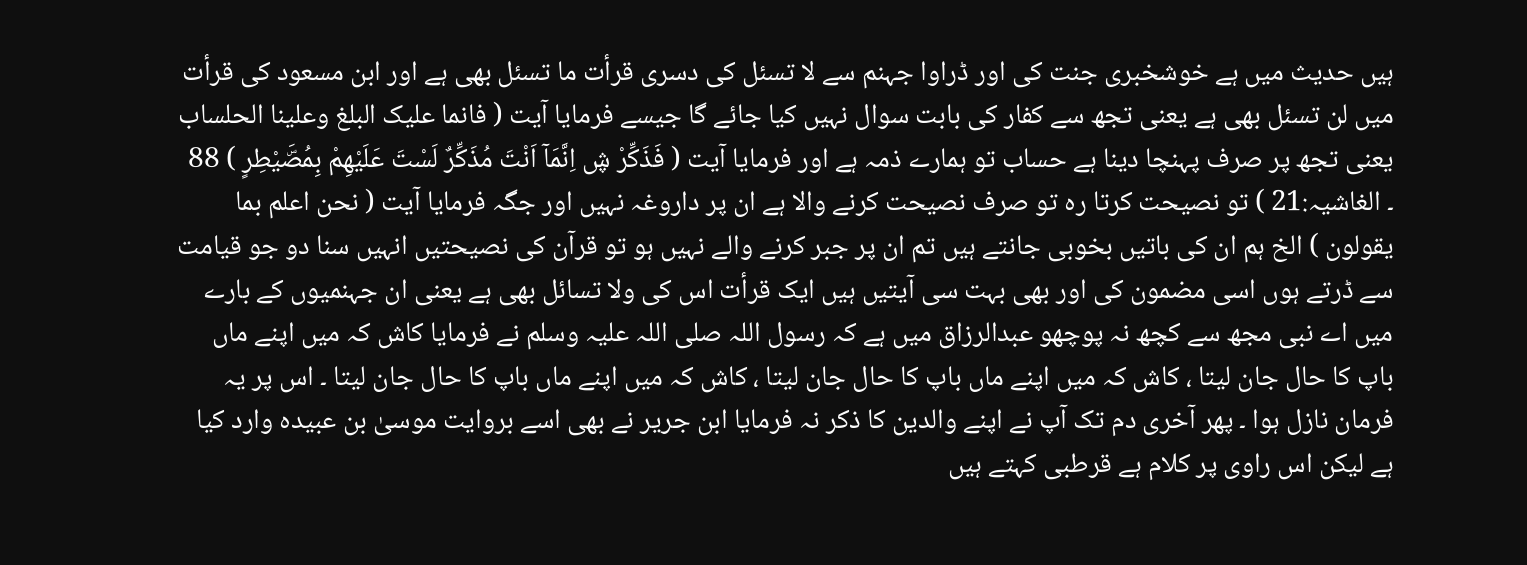ہیں حدیث میں ہے خوشخبری جنت کی اور ڈراوا جہنم سے لا تسئل کی دسری قرأت ما تسئل بھی ہے اور ابن مسعود کی قرأت میں لن تسئل بھی ہے یعنی تجھ سے کفار کی بابت سوال نہیں کیا جائے گا جیسے فرمایا آیت ( فانما علیک البلغ وعلینا الحلساب یعنی تجھ پر صرف پہنچا دینا ہے حساب تو ہمارے ذمہ ہے اور فرمایا آیت ( فَذَكِّرْ ڜ اِنَّمَآ اَنْتَ مُذَكِّرٌ لَسْتَ عَلَيْهِمْ بِمُصَۜيْطِرٍ ) 88 ۔ الغاشیہ:21 ) تو نصیحت کرتا رہ تو صرف نصیحت کرنے والا ہے ان پر داروغہ نہیں اور جگہ فرمایا آیت ( نحن اعلم بما یقولون ) الخ ہم ان کی باتیں بخوبی جانتے ہیں تم ان پر جبر کرنے والے نہیں ہو تو قرآن کی نصیحتیں انہیں سنا دو جو قیامت سے ڈرتے ہوں اسی مضمون کی اور بھی بہت سی آیتیں ہیں ایک قرأت اس کی ولا تسائل بھی ہے یعنی ان جہنمیوں کے بارے میں اے نبی مجھ سے کچھ نہ پوچھو عبدالرزاق میں ہے کہ رسول اللہ صلی اللہ علیہ وسلم نے فرمایا کاش کہ میں اپنے ماں باپ کا حال جان لیتا ، کاش کہ میں اپنے ماں باپ کا حال جان لیتا ، کاش کہ میں اپنے ماں باپ کا حال جان لیتا ۔ اس پر یہ فرمان نازل ہوا ۔ پھر آخری دم تک آپ نے اپنے والدین کا ذکر نہ فرمایا ابن جریر نے بھی اسے بروایت موسیٰ بن عبیدہ وارد کیا ہے لیکن اس راوی پر کلام ہے قرطبی کہتے ہیں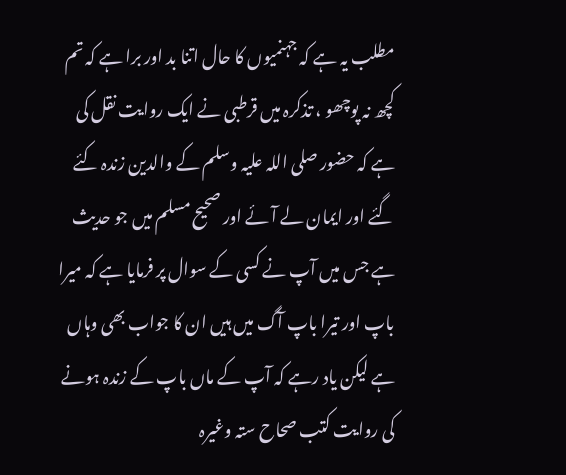مطلب یہ ہے کہ جہنمیوں کا حال اتنا بد اور برا ہے کہ تم کچھ نہ پوچھو ، تذکرہ میں قرطبی نے ایک روایت نقل کی ہے کہ حضور صلی اللہ علیہ وسلم کے والدین زندہ کئے گئے اور ایمان لے آئے اور صحیح مسلم میں جو حدیث ہے جس میں آپ نے کسی کے سوال پر فرمایا ہے کہ میرا باپ اور تیرا باپ آگ میں ہیں ان کا جواب بھی وہاں ہے لیکن یاد رہے کہ آپ کے ماں باپ کے زندہ ہونے کی روایت کتب صحاح ستہ وغیرہ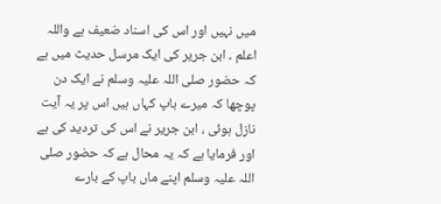میں نہیں اور اس کی اسناد ضعیف ہے واللہ اعلم ۔ ابن جریر کی ایک مرسل حدیث میں ہے کہ حضور صلی اللہ علیہ وسلم نے ایک دن پوچھا کہ میرے باپ کہاں ہیں اس پر یہ آیت نازل ہوئی ، ابن جریر نے اس کی تردید کی ہے اور فرمایا ہے کہ یہ محال ہے کہ حضور صلی اللہ علیہ وسلم اپنے ماں باپ کے بارے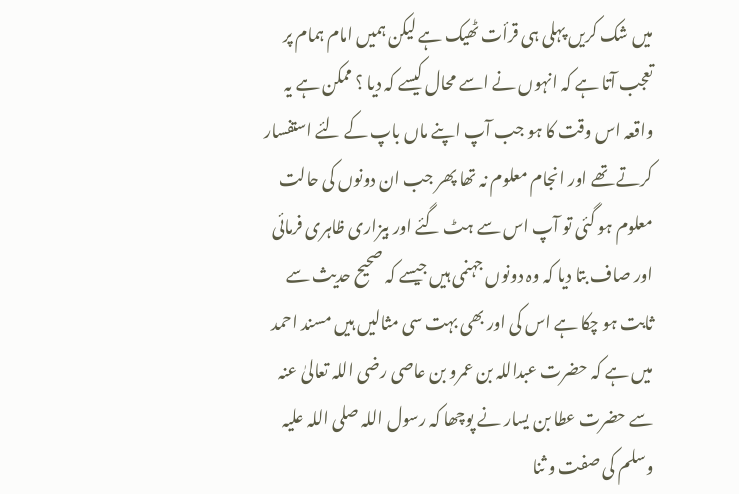میں شک کریں پہلی ہی قرأت ٹھیک ہے لیکن ہمیں امام ہمام پر تعجب آتا ہے کہ انہوں نے اسے محال کیسے کہ دیا ؟ ممکن ہے یہ واقعہ اس وقت کا ہو جب آپ اپنے ماں باپ کے لئے استفسار کرتے تھے اور انجام معلوم نہ تھا پھر جب ان دونوں کی حالت معلوم ہو گئی تو آپ اس سے ہٹ گئے اور بیزاری ظاہری فرمائی اور صاف بتا دیا کہ وہ دونوں جہنمی ہیں جیسے کہ صحیح حدیث سے ثابت ہو چکا ہے اس کی اور بھی بہت سی مثالیں ہیں مسند احمد میں ہے کہ حضرت عبداللہ بن عمرو بن عاصی رضی اللہ تعالیٰ عنہ سے حضرت عطا بن یسار نے پوچھا کہ رسول اللہ صلی اللہ علیہ وسلم کی صفت و ثنا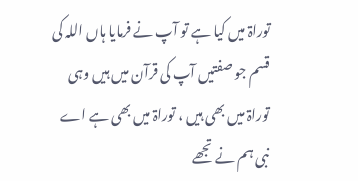توراۃ میں کیا ہے تو آپ نے فرمایا ہاں اللہ کی قسم جو صفتیں آپ کی قرآن میں ہیں وہی توراۃ میں بھی ہیں ، توراۃ میں بھی ہے اے نبی ہم نے تجھے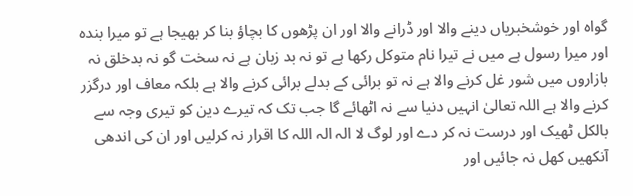گواہ اور خوشخبریاں دینے والا اور ڈرانے والا اور ان پڑھوں کا بچاؤ بنا کر بھیجا ہے تو میرا بندہ اور میرا رسول ہے میں نے تیرا نام متوکل رکھا ہے تو نہ بد زبان ہے نہ سخت گو نہ بدخلق نہ بازاروں میں شور غل کرنے والا ہے نہ تو برائی کے بدلے برائی کرنے والا ہے بلکہ معاف اور درگزر کرنے والا ہے اللہ تعالیٰ انہیں دنیا سے نہ اٹھائے گا جب تک کہ تیرے دین کو تیری وجہ سے بالکل ٹھیک اور درست نہ کر دے اور لوگ لا الہ الہ اللہ کا اقرار نہ کرلیں اور ان کی اندھی آنکھیں کھل نہ جائیں اور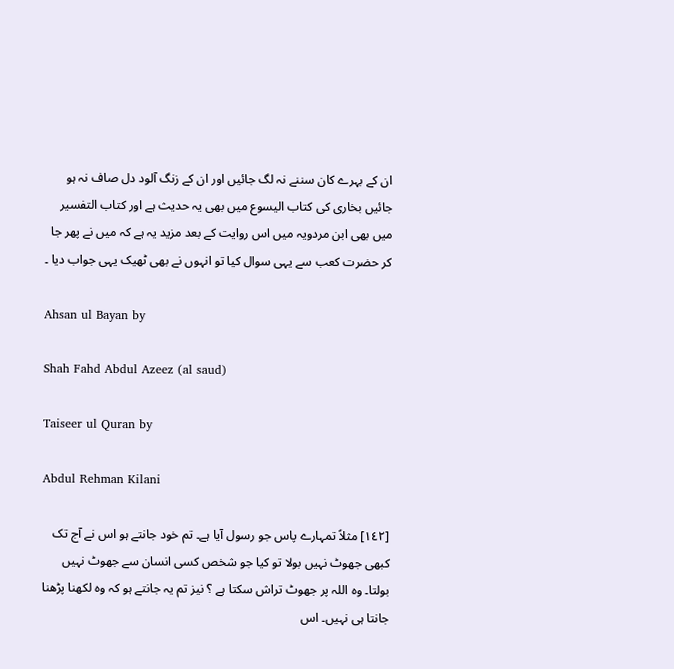ان کے بہرے کان سننے نہ لگ جائیں اور ان کے زنگ آلود دل صاف نہ ہو جائیں بخاری کی کتاب الیسوع میں بھی یہ حدیث ہے اور کتاب التفسیر میں بھی ابن مردویہ میں اس روایت کے بعد مزید یہ ہے کہ میں نے پھر جا کر حضرت کعب سے یہی سوال کیا تو انہوں نے بھی ٹھیک یہی جواب دیا ۔

Ahsan ul Bayan by

Shah Fahd Abdul Azeez (al saud)

Taiseer ul Quran by

Abdul Rehman Kilani

[١٤٢] مثلاً تمہارے پاس جو رسول آیا ہے۔ تم خود جانتے ہو اس نے آج تک کبھی جھوٹ نہیں بولا تو کیا جو شخص کسی انسان سے جھوٹ نہیں بولتا۔ وہ اللہ پر جھوٹ تراش سکتا ہے ؟ نیز تم یہ جانتے ہو کہ وہ لکھنا پڑھنا جانتا ہی نہیں۔ اس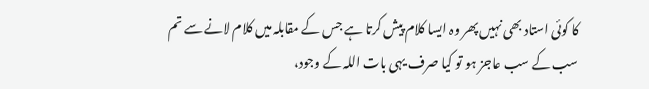کا کوئی استاد بھی نہیں پھر وہ ایسا کلام پیش کرتا ہے جس کے مقابلہ میں کلام لانے سے تم سب کے سب عاجز ہو تو کیا صرف یہی بات اللہ کے وجود،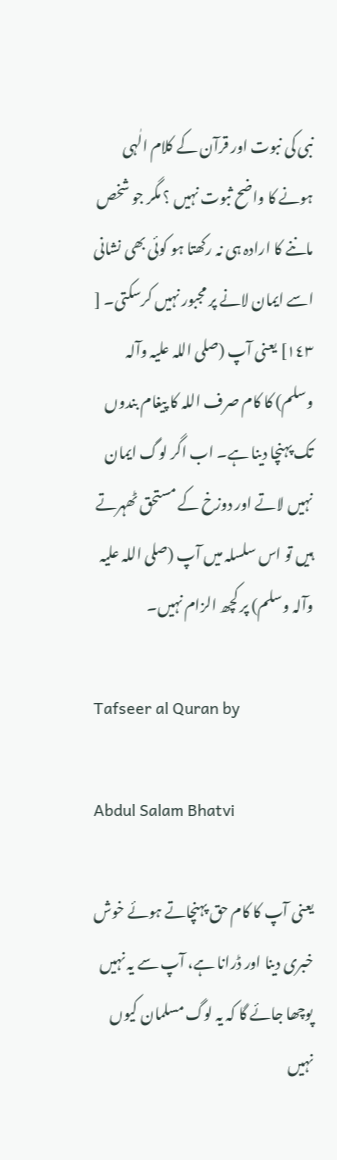نبی کی نبوت اور قرآن کے کلام الٰہی ہونے کا واضح ثبوت نہیں ؟ مگر جو شخص ماننے کا ارادہ ہی نہ رکھتا ہو کوئی بھی نشانی اسے ایمان لانے پر مجبور نہیں کرسکتی۔ [ ١٤٣] یعنی آپ (صلی اللہ علیہ وآلہ وسلم) کا کام صرف اللہ کا پیغام بندوں تک پہنچا دینا ہے۔ اب اگر لوگ ایمان نہیں لاتے اور دوزخ کے مستحق ٹھہرتے ہیں تو اس سلسلہ میں آپ (صلی اللہ علیہ وآلہ وسلم) پر کچھ الزام نہیں۔

Tafseer al Quran by

Abdul Salam Bhatvi

یعنی آپ کا کام حق پہنچاتے ہوئے خوش خبری دینا اور ڈرانا ہے، آپ سے یہ نہیں پوچھا جائے گا کہ یہ لوگ مسلمان کیوں نہیں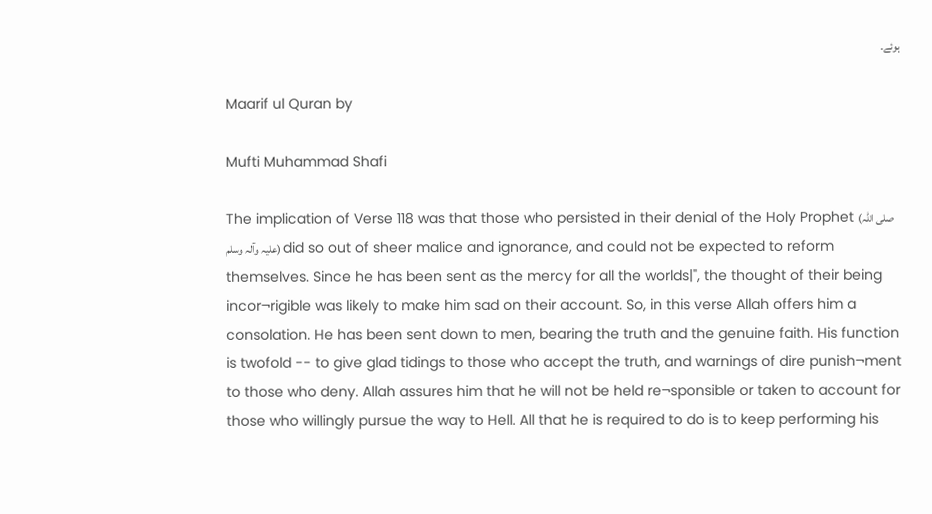ہوئے۔

Maarif ul Quran by

Mufti Muhammad Shafi

The implication of Verse 118 was that those who persisted in their denial of the Holy Prophet (صلی اللہ علیہ وآلہ وسلم) did so out of sheer malice and ignorance, and could not be expected to reform themselves. Since he has been sent as the mercy for all the worlds|", the thought of their being incor¬rigible was likely to make him sad on their account. So, in this verse Allah offers him a consolation. He has been sent down to men, bearing the truth and the genuine faith. His function is twofold -- to give glad tidings to those who accept the truth, and warnings of dire punish¬ment to those who deny. Allah assures him that he will not be held re¬sponsible or taken to account for those who willingly pursue the way to Hell. All that he is required to do is to keep performing his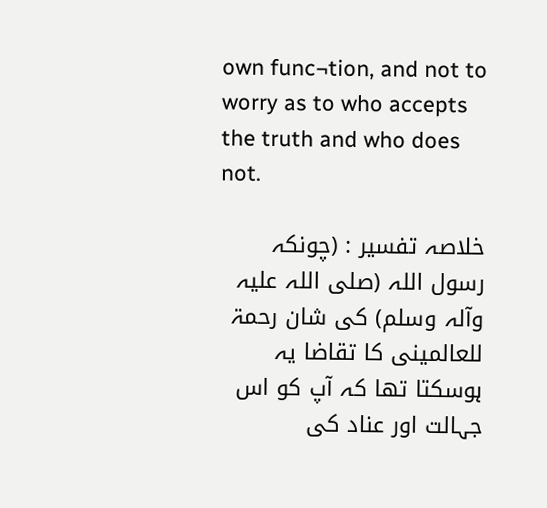own func¬tion, and not to worry as to who accepts the truth and who does not.

خلاصہ تفسیر : (چونکہ رسول اللہ (صلی اللہ علیہ وآلہ وسلم) کی شان رحمۃ للعالمینی کا تقاضا یہ ہوسکتا تھا کہ آپ کو اس جہالت اور عناد کی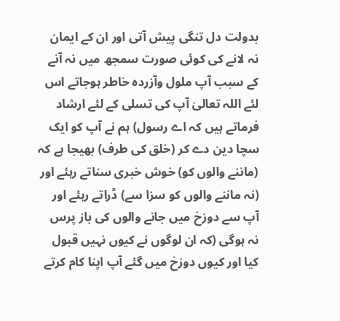بدولت دل تنگی پیش آتی اور ان کے ایمان نہ لانے کی کوئی صورت سمجھ میں نہ آنے کے سبب آپ ملول وآزردہ خاطر ہوجاتے اس لئے اللہ تعالیٰ آپ کی تسلی کے لئے ارشاد فرماتے ہیں کہ اے رسول) ہم نے آپ کو ایک سچا دین دے کر (خلق کی طرف) بھیجا ہے کہ (ماننے والوں کو) خوش خبری سناتے رہئے اور (نہ ماننے والوں کو سزا سے) ڈراتے رہئے اور آپ سے دوزخ میں جانے والوں کی باز پرس نہ ہوگی (کہ ان لوگوں نے کیوں نہیں قبول کیا اور کیوں دوزخ میں گئے آپ اپنا کام کرتے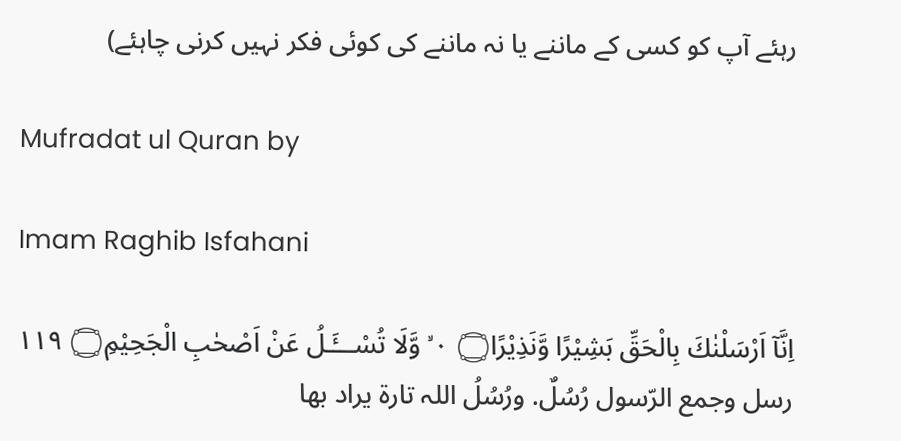رہئے آپ کو کسی کے ماننے یا نہ ماننے کی کوئی فکر نہیں کرنی چاہئے)

Mufradat ul Quran by

Imam Raghib Isfahani

اِنَّآ اَرْسَلْنٰكَ بِالْحَقِّ بَشِيْرًا وَّنَذِيْرًا۝ ٠ ۙ وَّلَا تُسْـــَٔـلُ عَنْ اَصْحٰبِ الْجَحِيْمِ۝ ١١٩ رسل وجمع الرّسول رُسُلٌ. ورُسُلُ اللہ تارة يراد بها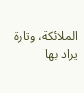الملائكة، وتارة يراد بها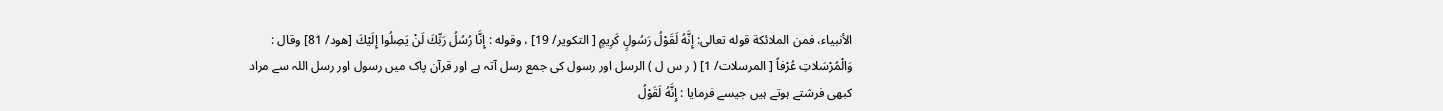الأنبیاء، فمن الملائكة قوله تعالی: إِنَّهُ لَقَوْلُ رَسُولٍ كَرِيمٍ [ التکوير/ 19] ، وقوله : إِنَّا رُسُلُ رَبِّكَ لَنْ يَصِلُوا إِلَيْكَ [هود/ 81] وقال : وَالْمُرْسَلاتِ عُرْفاً [ المرسلات/ 1] ( ر س ل ) الرسل اور رسول کی جمع رسل آتہ ہے اور قرآن پاک میں رسول اور رسل اللہ سے مراد کبھی فرشتے ہوتے ہیں جیسے فرمایا : إِنَّهُ لَقَوْلُ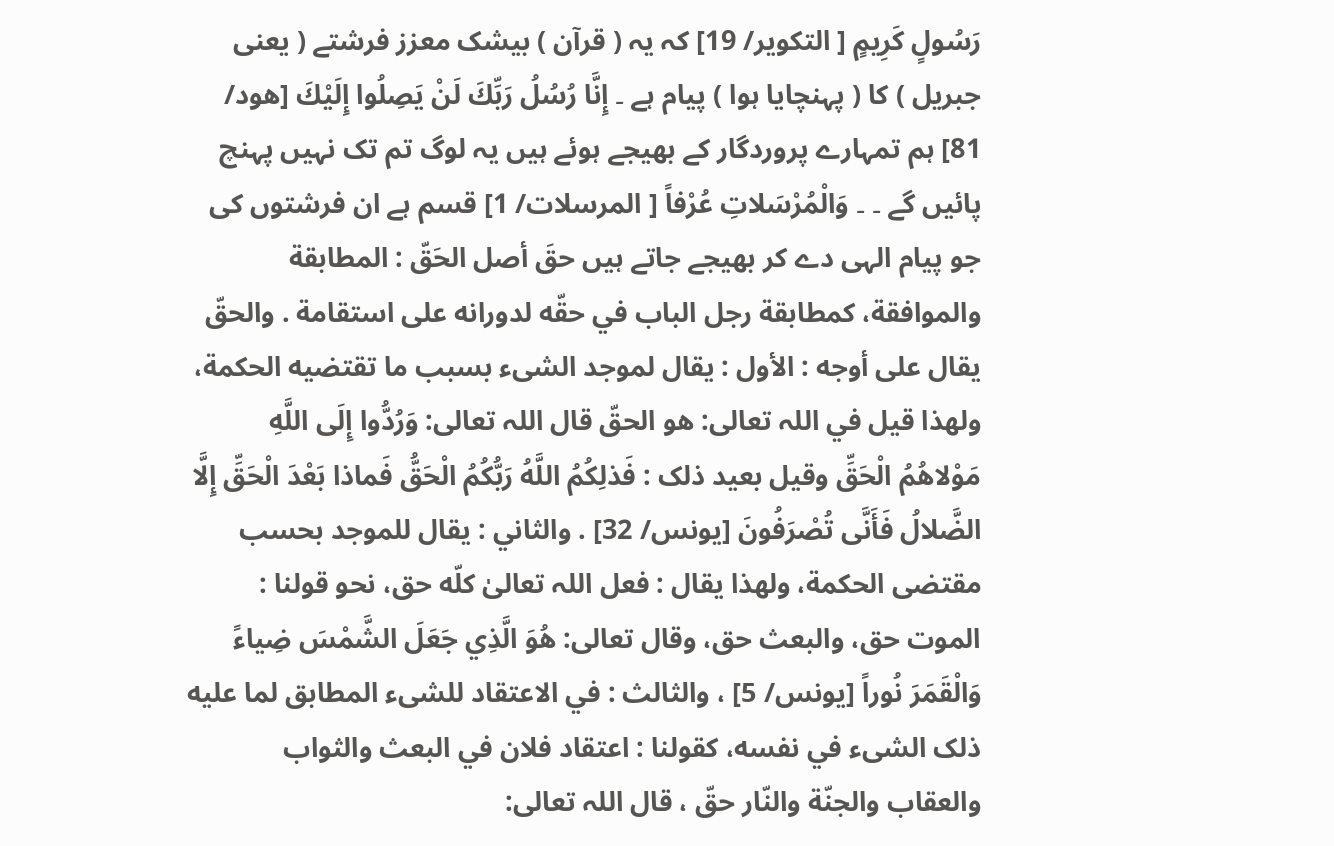رَسُولٍ كَرِيمٍ [ التکوير/ 19] کہ یہ ( قرآن ) بیشک معزز فرشتے ( یعنی جبریل ) کا ( پہنچایا ہوا ) پیام ہے ۔ إِنَّا رُسُلُ رَبِّكَ لَنْ يَصِلُوا إِلَيْكَ [هود/ 81] ہم تمہارے پروردگار کے بھیجے ہوئے ہیں یہ لوگ تم تک نہیں پہنچ پائیں گے ۔ ۔ وَالْمُرْسَلاتِ عُرْفاً [ المرسلات/ 1] قسم ہے ان فرشتوں کی جو پیام الہی دے کر بھیجے جاتے ہیں حقَ أصل الحَقّ : المطابقة والموافقة، کمطابقة رجل الباب في حقّه لدورانه علی استقامة . والحقّ يقال علی أوجه : الأول : يقال لموجد الشیء بسبب ما تقتضيه الحکمة، ولهذا قيل في اللہ تعالی: هو الحقّ قال اللہ تعالی: وَرُدُّوا إِلَى اللَّهِ مَوْلاهُمُ الْحَقِّ وقیل بعید ذلک : فَذلِكُمُ اللَّهُ رَبُّكُمُ الْحَقُّ فَماذا بَعْدَ الْحَقِّ إِلَّا الضَّلالُ فَأَنَّى تُصْرَفُونَ [يونس/ 32] . والثاني : يقال للموجد بحسب مقتضی الحکمة، ولهذا يقال : فعل اللہ تعالیٰ كلّه حق، نحو قولنا : الموت حق، والبعث حق، وقال تعالی: هُوَ الَّذِي جَعَلَ الشَّمْسَ ضِياءً وَالْقَمَرَ نُوراً [يونس/ 5] ، والثالث : في الاعتقاد للشیء المطابق لما عليه ذلک الشیء في نفسه، کقولنا : اعتقاد فلان في البعث والثواب والعقاب والجنّة والنّار حقّ ، قال اللہ تعالی: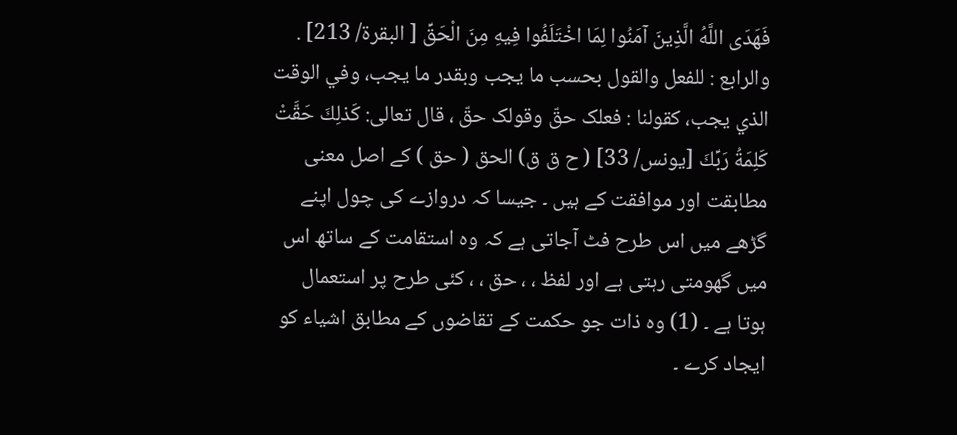فَهَدَى اللَّهُ الَّذِينَ آمَنُوا لِمَا اخْتَلَفُوا فِيهِ مِنَ الْحَقِّ [ البقرة/ 213] . والرابع : للفعل والقول بحسب ما يجب وبقدر ما يجب، وفي الوقت الذي يجب، کقولنا : فعلک حقّ وقولک حقّ ، قال تعالی: كَذلِكَ حَقَّتْ كَلِمَةُ رَبِّكَ [يونس/ 33] ( ح ق ق) الحق ( حق ) کے اصل معنی مطابقت اور موافقت کے ہیں ۔ جیسا کہ دروازے کی چول اپنے گڑھے میں اس طرح فٹ آجاتی ہے کہ وہ استقامت کے ساتھ اس میں گھومتی رہتی ہے اور لفظ ، ، حق ، ، کئی طرح پر استعمال ہوتا ہے ۔ (1) وہ ذات جو حکمت کے تقاضوں کے مطابق اشیاء کو ایجاد کرے ۔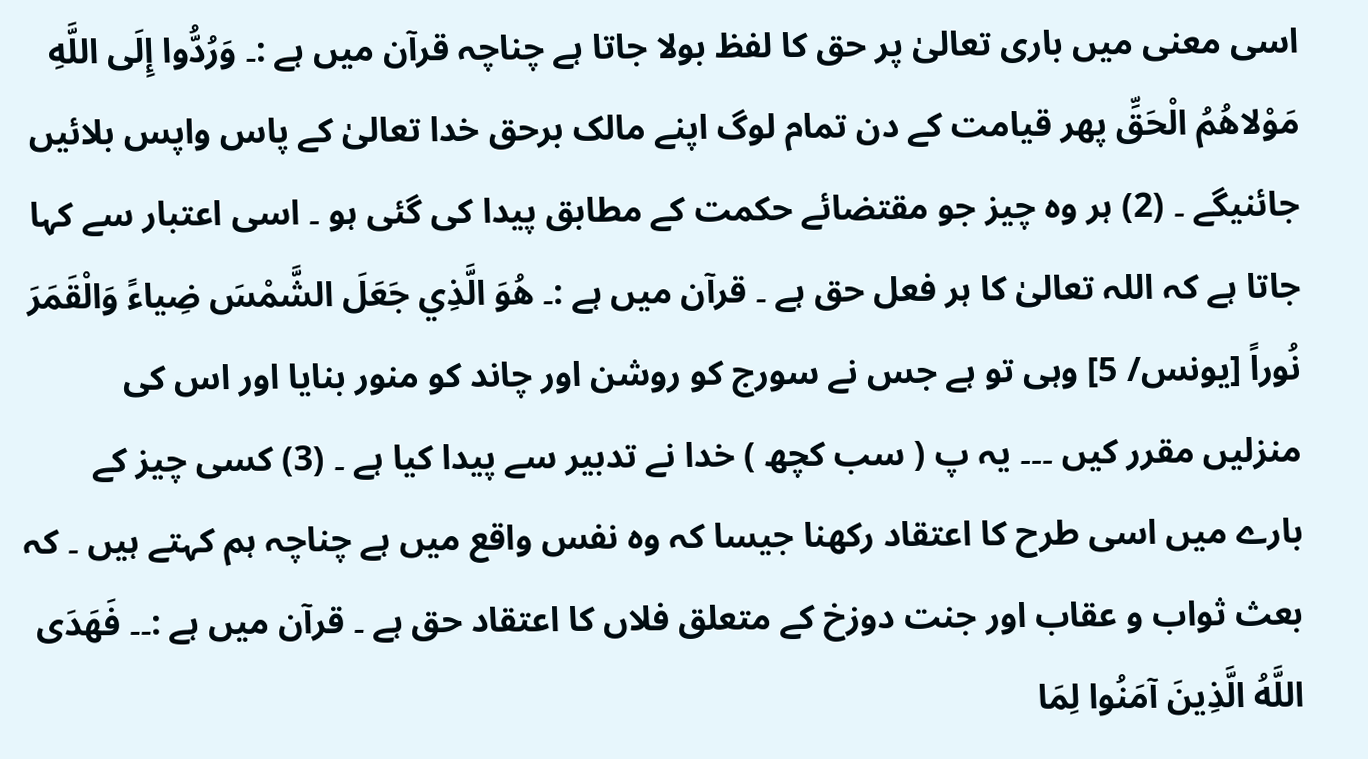اسی معنی میں باری تعالیٰ پر حق کا لفظ بولا جاتا ہے چناچہ قرآن میں ہے :۔ وَرُدُّوا إِلَى اللَّهِ مَوْلاهُمُ الْحَقِّ پھر قیامت کے دن تمام لوگ اپنے مالک برحق خدا تعالیٰ کے پاس واپس بلائیں جائنیگے ۔ (2) ہر وہ چیز جو مقتضائے حکمت کے مطابق پیدا کی گئی ہو ۔ اسی اعتبار سے کہا جاتا ہے کہ اللہ تعالیٰ کا ہر فعل حق ہے ۔ قرآن میں ہے :۔ هُوَ الَّذِي جَعَلَ الشَّمْسَ ضِياءً وَالْقَمَرَ نُوراً [يونس/ 5] وہی تو ہے جس نے سورج کو روشن اور چاند کو منور بنایا اور اس کی منزلیں مقرر کیں ۔۔۔ یہ پ ( سب کچھ ) خدا نے تدبیر سے پیدا کیا ہے ۔ (3) کسی چیز کے بارے میں اسی طرح کا اعتقاد رکھنا جیسا کہ وہ نفس واقع میں ہے چناچہ ہم کہتے ہیں ۔ کہ بعث ثواب و عقاب اور جنت دوزخ کے متعلق فلاں کا اعتقاد حق ہے ۔ قرآن میں ہے :۔۔ فَهَدَى اللَّهُ الَّذِينَ آمَنُوا لِمَا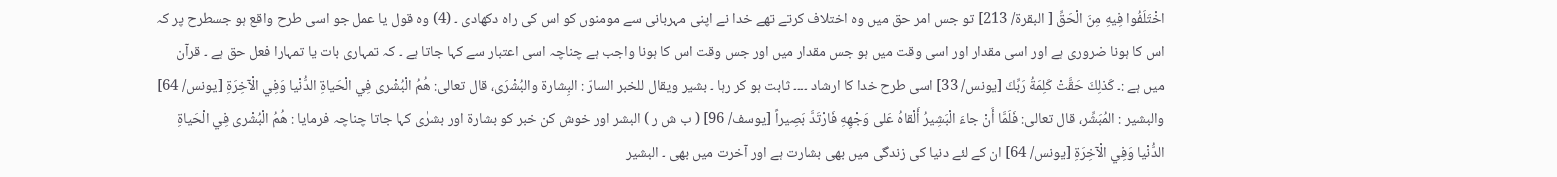اخْتَلَفُوا فِيهِ مِنَ الْحَقِّ [ البقرة/ 213] تو جس امر حق میں وہ اختلاف کرتے تھے خدا نے اپنی مہربانی سے مومنوں کو اس کی راہ دکھادی ۔ (4) وہ قول یا عمل جو اسی طرح واقع ہو جسطرح پر کہ اس کا ہونا ضروری ہے اور اسی مقدار اور اسی وقت میں ہو جس مقدار میں اور جس وقت اس کا ہونا واجب ہے چناچہ اسی اعتبار سے کہا جاتا ہے ۔ کہ تمہاری بات یا تمہارا فعل حق ہے ۔ قرآن میں ہے :۔ كَذلِكَ حَقَّتْ كَلِمَةُ رَبِّكَ [يونس/ 33] اسی طرح خدا کا ارشاد ۔۔۔۔ ثابت ہو کر رہا ۔ بشیر ويقال للخبر السارّ : البِشارة والبُشْرَى، قال تعالی: هُمُ الْبُشْرى فِي الْحَياةِ الدُّنْيا وَفِي الْآخِرَةِ [يونس/ 64] والبشیر : المُبَشِّر، قال تعالی: فَلَمَّا أَنْ جاءَ الْبَشِيرُ أَلْقاهُ عَلى وَجْهِهِ فَارْتَدَّ بَصِيراً [يوسف/ 96] ( ب ش ر ) البشر اور خوش کن خبر کو بشارۃ اور بشرٰی کہا جاتا چناچہ فرمایا : هُمُ الْبُشْرى فِي الْحَياةِ الدُّنْيا وَفِي الْآخِرَةِ [يونس/ 64] ان کے لئے دنیا کی زندگی میں بھی بشارت ہے اور آخرت میں بھی ۔ البشیر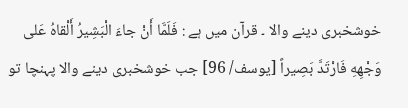خوشخبری دینے والا ۔ قرآن میں ہے : فَلَمَّا أَنْ جاءَ الْبَشِيرُ أَلْقاهُ عَلى وَجْهِهِ فَارْتَدَّ بَصِيراً [يوسف/ 96] جب خوشخبری دینے والا پہنچا تو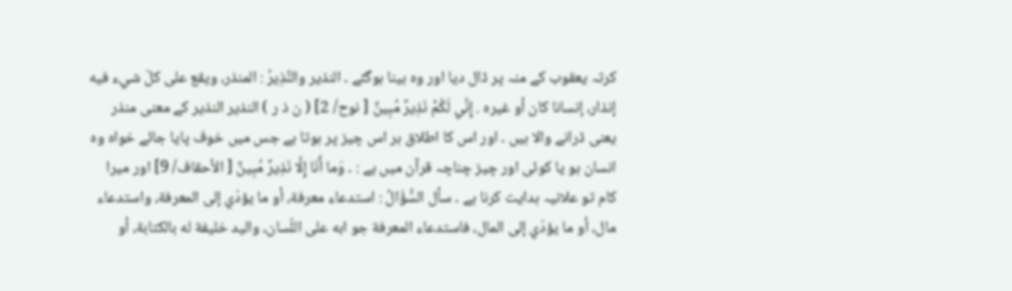کرتہ یعقوب کے منہ پر ڈال دیا اور وہ بینا ہوگئے ۔ النذیر والنَّذِيرُ : المنذر، ويقع علی كلّ شيء فيه إنذار، إنسانا کان أو غيره . إِنِّي لَكُمْ نَذِيرٌ مُبِينٌ [ نوح/ 2] ( ن ذ ر ) النذیر النذیر کے معنی منذر یعنی ڈرانے والا ہیں ۔ اور اس کا اطلاق ہر اس چیز پر ہوتا ہے جس میں خوف پایا جائے خواہ وہ انسان ہو یا کوئی اور چیز چناچہ قرآن میں ہے : ۔ وَما أَنَا إِلَّا نَذِيرٌ مُبِينٌ [ الأحقاف/ 9] اور میرا کام تو علانیہ ہدایت کرنا ہے ۔ سأل السُّؤَالُ : استدعاء معرفة، أو ما يؤدّي إلى المعرفة، واستدعاء مال، أو ما يؤدّي إلى المال، فاستدعاء المعرفة جو ابه علی اللّسان، والید خلیفة له بالکتابة، أو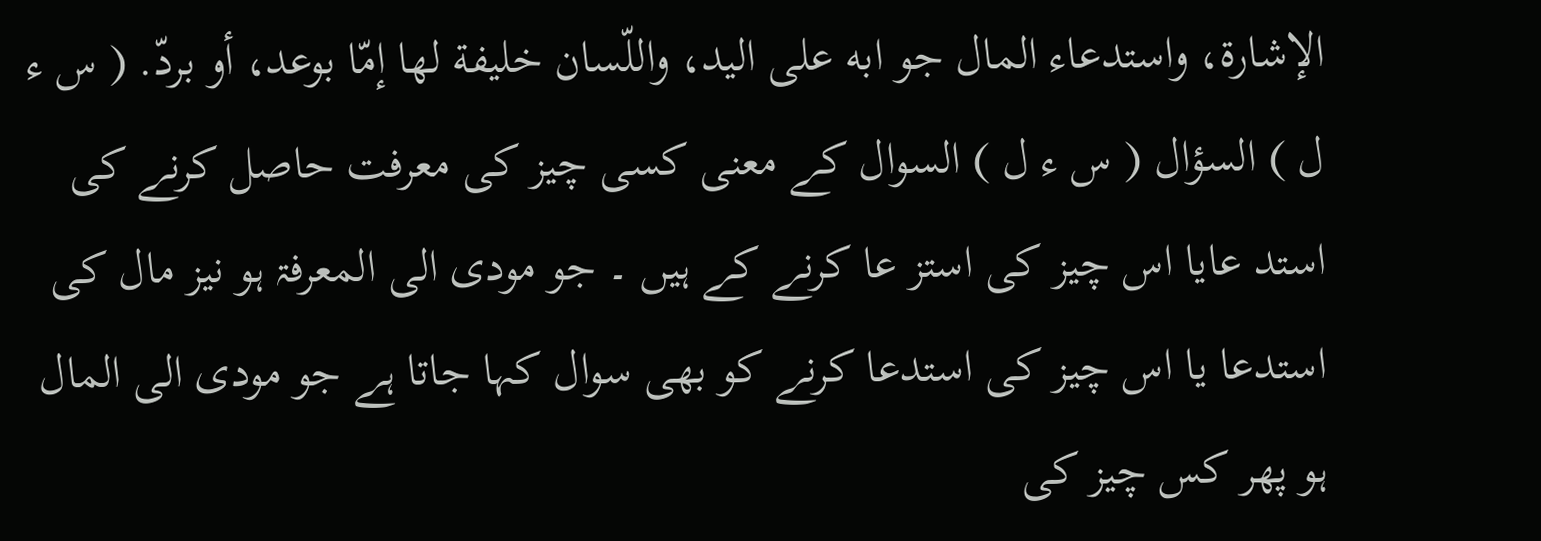الإشارة، واستدعاء المال جو ابه علی الید، واللّسان خلیفة لها إمّا بوعد، أو بردّ. ( س ء ل ) السؤال ( س ء ل ) السوال کے معنی کسی چیز کی معرفت حاصل کرنے کی استد عایا اس چیز کی استز عا کرنے کے ہیں ۔ جو مودی الی المعرفۃ ہو نیز مال کی استدعا یا اس چیز کی استدعا کرنے کو بھی سوال کہا جاتا ہے جو مودی الی المال ہو پھر کس چیز کی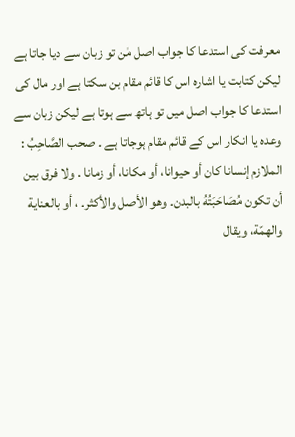معرفت کی استدعا کا جواب اصل مٰن تو زبان سے دیا جاتا ہے لیکن کتابت یا اشارہ اس کا قائم مقام بن سکتا ہے اور مال کی استدعا کا جواب اصل میں تو ہاتھ سے ہوتا ہے لیکن زبان سے وعدہ یا انکار اس کے قائم مقام ہوجاتا ہے ۔ صحب الصَّاحِبُ : الملازم إنسانا کان أو حيوانا، أو مکانا، أو زمانا . ولا فرق بين أن تکون مُصَاحَبَتُهُ بالبدن۔ وهو الأصل والأكثر۔ ، أو بالعناية والهمّة، ويقال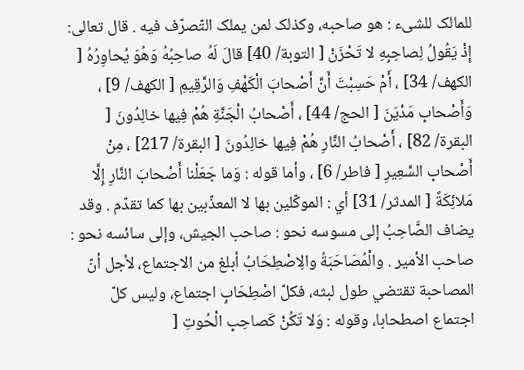للمالک للشیء : هو صاحبه، وکذلک لمن يملک التّصرّف فيه . قال تعالی: إِذْ يَقُولُ لِصاحِبِهِ لا تَحْزَنْ [ التوبة/ 40] قالَ لَهُ صاحِبُهُ وَهُوَ يُحاوِرُهُ [ الكهف/ 34] ، أَمْ حَسِبْتَ أَنَّ أَصْحابَ الْكَهْفِ وَالرَّقِيمِ [ الكهف/ 9] ، وَأَصْحابِ مَدْيَنَ [ الحج/ 44] ، أَصْحابُ الْجَنَّةِ هُمْ فِيها خالِدُونَ [ البقرة/ 82] ، أَصْحابُ النَّارِ هُمْ فِيها خالِدُونَ [ البقرة/ 217] ، مِنْ أَصْحابِ السَّعِيرِ [ فاطر/ 6] ، وأما قوله : وَما جَعَلْنا أَصْحابَ النَّارِ إِلَّا مَلائِكَةً [ المدثر/ 31] أي : الموکّلين بها لا المعذّبين بها كما تقدّم . وقد يضاف الصَّاحِبُ إلى مسوسه نحو : صاحب الجیش، وإلى سائسه نحو : صاحب الأمير . والْمُصَاحَبَةُ والِاصْطِحَابُ أبلغ من الاجتماع، لأجل أنّ المصاحبة تقتضي طول لبثه، فكلّ اصْطِحَابٍ اجتماع، ولیس کلّ اجتماع اصطحابا، وقوله : وَلا تَكُنْ كَصاحِبِ الْحُوتِ [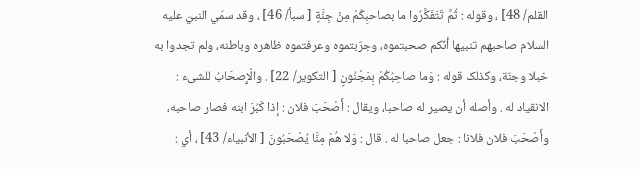القلم/ 48] ، وقوله : ثُمَّ تَتَفَكَّرُوا ما بصاحبِكُمْ مِنْ جِنَّةٍ [ سبأ/ 46] ، وقد سمّي النبيّ عليه السلام صاحبهم تنبيها أنّكم صحبتموه، وجرّبتموه وعرفتموه ظاهره وباطنه، ولم تجدوا به خبلا وجنّة، وکذلک قوله : وَما صاحِبُكُمْ بِمَجْنُونٍ [ التکوير/ 22] . والْإِصحَابُ للشیء : الانقیاد له . وأصله أن يصير له صاحبا، ويقال : أَصْحَبَ فلان : إذا كَبُرَ ابنه فصار صاحبه، وأَصْحَبَ فلان فلانا : جعل صاحبا له . قال : وَلا هُمْ مِنَّا يُصْحَبُونَ [ الأنبیاء/ 43] ، أي :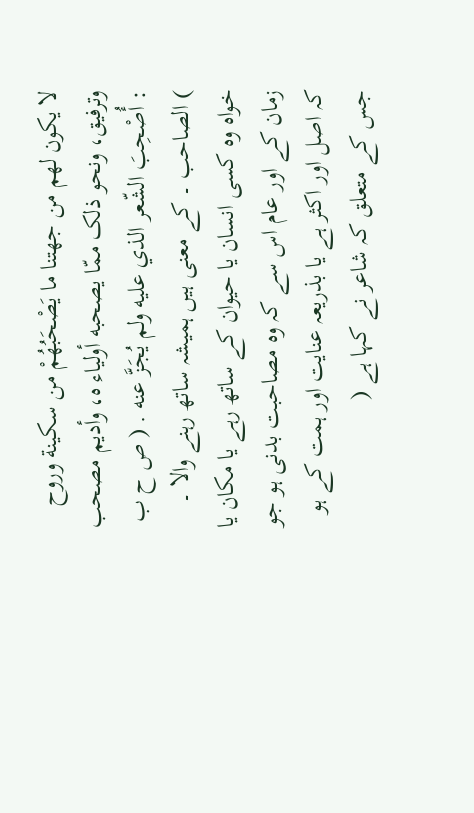لا يكون لهم من جهتنا ما يَصْحَبُهُمْ من سكينة وروح وترفیق، ونحو ذلک ممّا يصحبه أولیاء ه، وأديم مصحب : أُصْحِبَ الشّعر الذي عليه ولم يُجَزَّ عنه . ( ص ح ب ) الصاحب ۔ کے معنی ہیں ہمیشہ ساتھ رہنے والا ۔ خواہ وہ کسی انسان یا حیوان کے ساتھ رہے یا مکان یا زمان کے اور عام اس سے کہ وہ مصاحبت بدنی ہو جو کہ اصل اور اکثر ہے یا بذریعہ عنایت اور ہمت کے ہو جس کے متعلق کہ شاعر نے کہا ہے (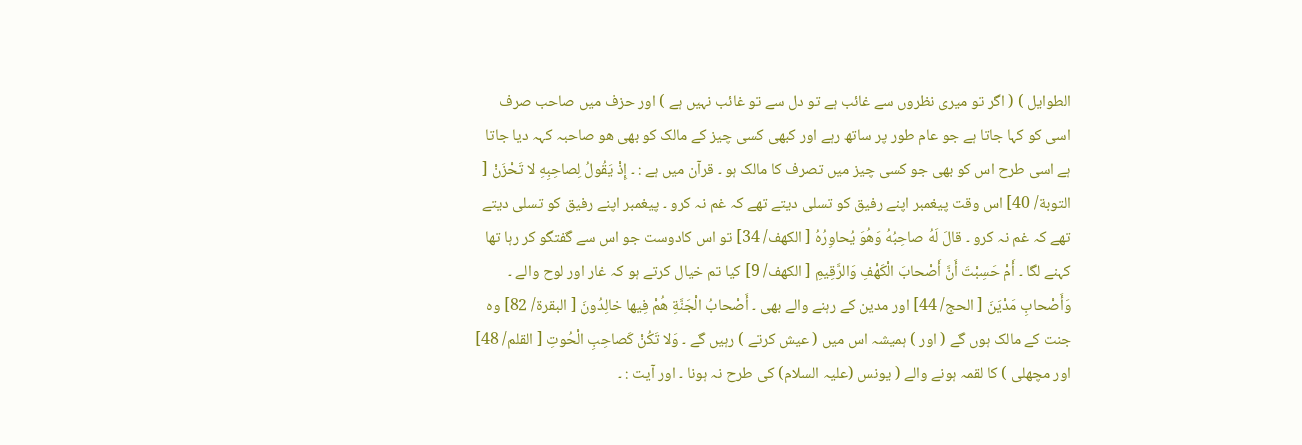الطوایل ) ( اگر تو میری نظروں سے غائب ہے تو دل سے تو غائب نہیں ہے ) اور حزف میں صاحب صرف اسی کو کہا جاتا ہے جو عام طور پر ساتھ رہے اور کبھی کسی چیز کے مالک کو بھی ھو صاحبہ کہہ دیا جاتا ہے اسی طرح اس کو بھی جو کسی چیز میں تصرف کا مالک ہو ۔ قرآن میں ہے : ۔ إِذْ يَقُولُ لِصاحِبِهِ لا تَحْزَنْ [ التوبة/ 40] اس وقت پیغمبر اپنے رفیق کو تسلی دیتے تھے کہ غم نہ کرو ۔ پیغمبر اپنے رفیق کو تسلی دیتے تھے کہ غم نہ کرو ۔ قالَ لَهُ صاحِبُهُ وَهُوَ يُحاوِرُهُ [ الكهف/ 34] تو اس کادوست جو اس سے گفتگو کر رہا تھا کہنے لگا ۔ أَمْ حَسِبْتَ أَنَّ أَصْحابَ الْكَهْفِ وَالرَّقِيمِ [ الكهف/ 9] کیا تم خیال کرتے ہو کہ غار اور لوح والے ۔ وَأَصْحابِ مَدْيَنَ [ الحج/ 44] اور مدین کے رہنے والے بھی ۔ أَصْحابُ الْجَنَّةِ هُمْ فِيها خالِدُونَ [ البقرة/ 82] وہ جنت کے مالک ہوں گے ( اور ) ہمیشہ اس میں ( عیش کرتے ) رہیں گے ۔ وَلا تَكُنْ كَصاحِبِ الْحُوتِ [ القلم/ 48] اور مچھلی ) کا لقمہ ہونے والے ( یونس (علیہ السلام) کی طرح نہ ہونا ۔ اور آیت : ۔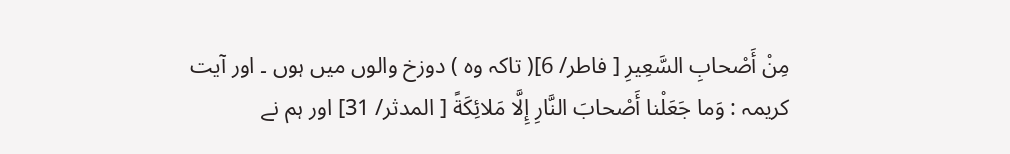مِنْ أَصْحابِ السَّعِيرِ [ فاطر/ 6]( تاکہ وہ ) دوزخ والوں میں ہوں ۔ اور آیت کریمہ : وَما جَعَلْنا أَصْحابَ النَّارِ إِلَّا مَلائِكَةً [ المدثر/ 31] اور ہم نے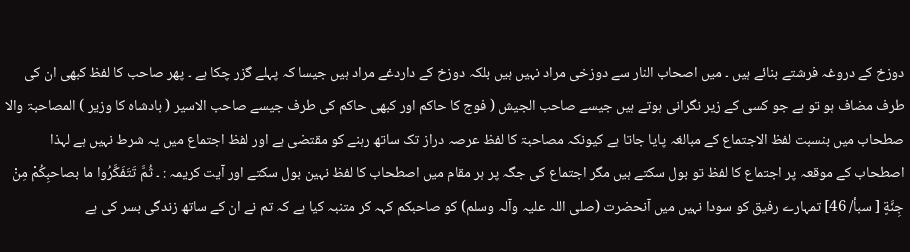دوزخ کے دروغہ فرشتے بنائے ہیں ۔ میں اصحاب النار سے دوزخی مراد نہیں ہیں بلکہ دوزخ کے داردغے مراد ہیں جیسا کہ پہلے گزر چکا ہے ۔ پھر صاحب کا لفظ کبھی ان کی طرف مضاف ہو تو ہے جو کسی کے زیر نگرانی ہوتے ہیں جیسے صاحب الجیش ( فوج کا حاکم اور کبھی حاکم کی طرف جیسے صاحب الاسیر ( بادشاہ کا وزیر ) المصاحبۃ والا صطحاب میں بنسبت لفظ الاجتماع کے مبالغہ پایا جاتا ہے کیونکہ مصاحبۃ کا لفظ عرصہ دراز تک ساتھ رہنے کو مقتضی ہے اور لفظ اجتماع میں یہ شرط نہیں ہے لہذا اصطحاب کے موقعہ پر اجتماع کا لفظ تو بول سکتے ہیں مگر اجتماع کی جگہ پر ہر مقام میں اصطحاب کا لفظ نہین بول سکتے اور آیت کریمہ : ۔ ثُمَّ تَتَفَكَّرُوا ما بصاحبِكُمْ مِنْ جِنَّةٍ [ سبأ/ 46] تمہارے رفیق کو سودا نہیں میں آنحضرت (صلی اللہ علیہ وآلہ وسلم) کو صاحبکم کہہ کر متنبہ کیا ہے کہ تم نے ان کے ساتھ زندگی بسر کی ہے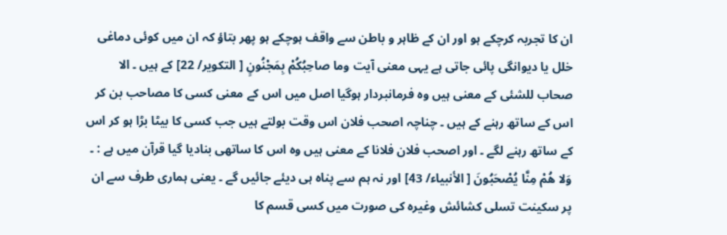ان کا تجربہ کرچکے ہو اور ان کے ظاہر و باطن سے واقف ہوچکے ہو پھر بتاؤ کہ ان میں کوئی دماغی خلل یا دیوانگی پائی جاتی ہے یہی معنی آیت وما صاحِبُكُمْ بِمَجْنُونٍ [ التکوير/ 22] کے ہیں ۔ الا صحاب للشئی کے معنی ہیں وہ فرمانبردار ہوگیا اصل میں اس کے معنی کسی کا مصاحب بن کر اس کے ساتھ رہنے کے ہیں ۔ چناچہ اصحب فلان اس وقت بولتے ہیں جب کسی کا بیٹا بڑا ہو کر اس کے ساتھ رہنے لگے ۔ اور اصحب فلان فلانا کے معنی ہیں وہ اس کا ساتھی بنادیا گیا قرآن میں ہے : ۔ وَلا هُمْ مِنَّا يُصْحَبُونَ [ الأنبیاء/ 43] اور نہ ہم سے پناہ ہی دیئے جائیں گے ۔ یعنی ہماری طرف سے ان پر سکینت تسلی کشائش وغیرہ کی صورت میں کسی قسم کا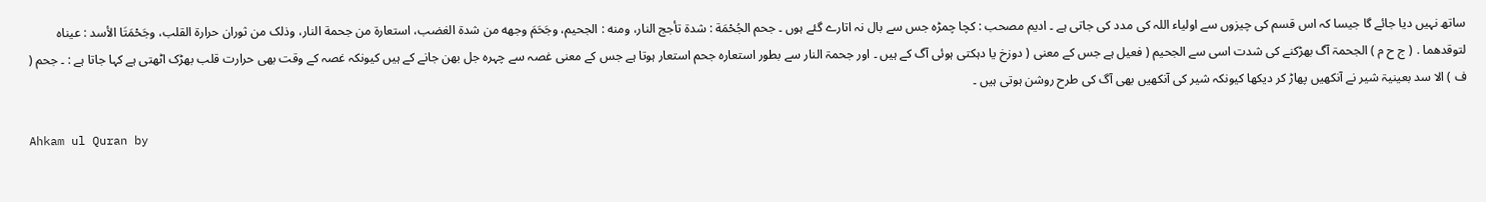ساتھ نہیں دیا جائے گا جیسا کہ اس قسم کی چیزوں سے اولیاء اللہ کی مدد کی جاتی ہے ۔ ادیم مصحب : کچا چمڑہ جس سے بال نہ اتارے گئے ہوں ۔ جحم الجُحْمَة : شدة تأجج النار، ومنه : الجحیم، وجَحَمَ وجهه من شدة الغضب، استعارة من جحمة النار، وذلک من ثوران حرارة القلب، وجَحْمَتَا الأسد : عيناه لتوقدهما . ( ج ح م ) الجحمۃ آگ بھڑکنے کی شدت اسی سے الجحیم ( فعیل ہے جس کے معنی ( دوزخ یا دہکتی ہوئی آگ کے ہیں ۔ اور جحمۃ النار سے بطور استعارہ جحم استعار ہوتا ہے جس کے معنی غصہ سے چہرہ جل بھن جانے کے ہیں کیونکہ غصہ کے وقت بھی حرارت قلب بھڑک اٹھتی ہے کہا جاتا ہے : ۔ جحم ( ف ) الا سد بعینیۃ شیر نے آنکھیں پھاڑ کر دیکھا کیونکہ شیر کی آنکھیں بھی آگ کی طرح روشن ہوتی ہیں ۔

Ahkam ul Quran by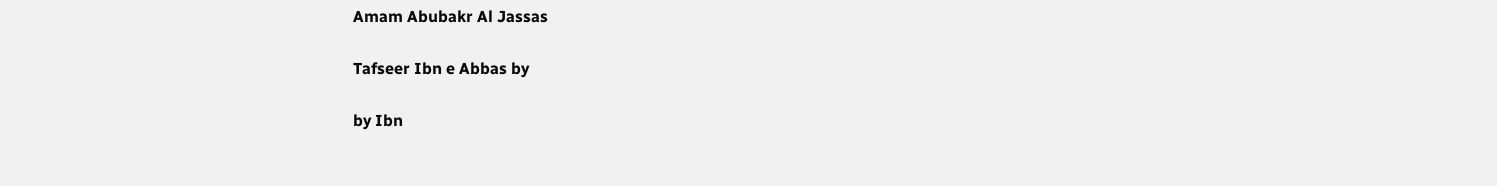Amam Abubakr Al Jassas

Tafseer Ibn e Abbas by

by Ibn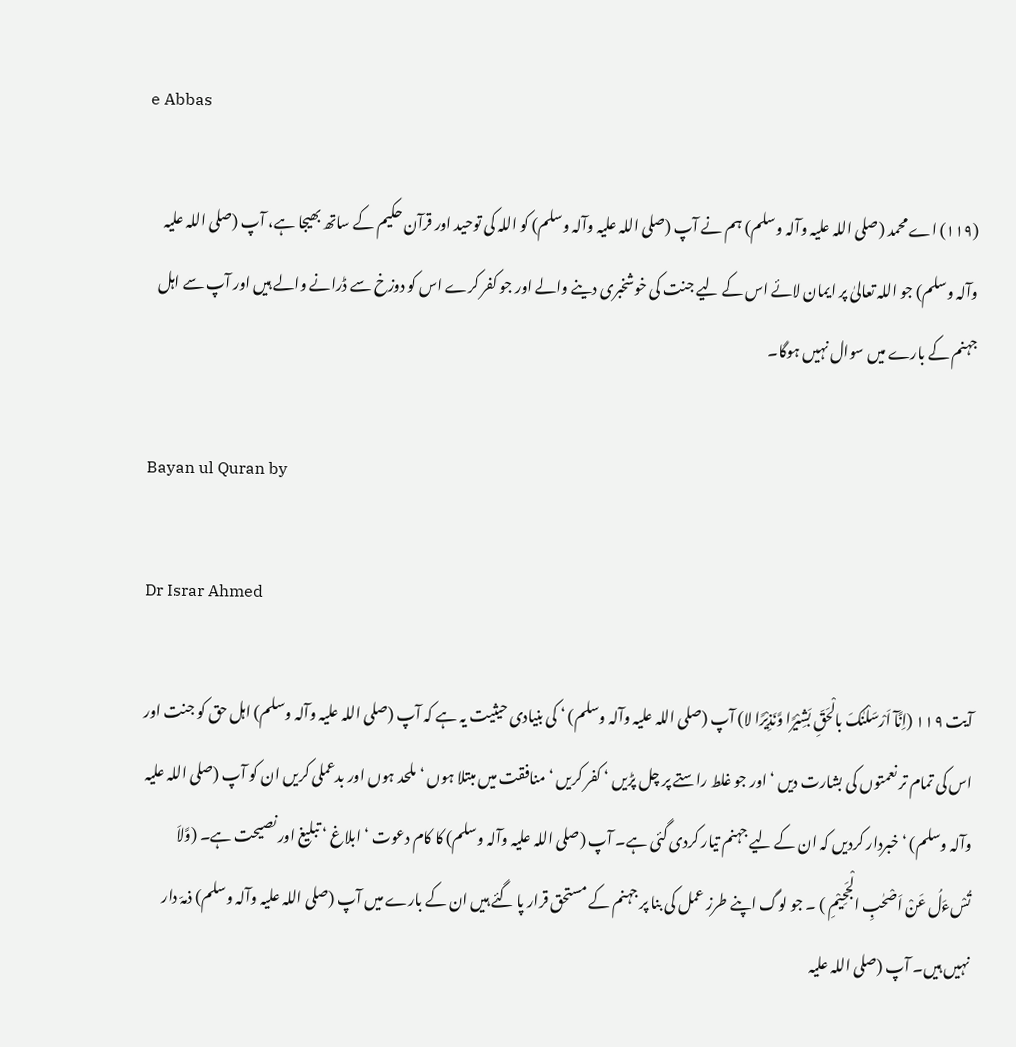e Abbas

(١١٩) اے محمد (صلی اللہ علیہ وآلہ وسلم) ہم نے آپ (صلی اللہ علیہ وآلہ وسلم) کو اللہ کی توحید اور قرآن حکیم کے ساتھ بھیجا ہے، آپ (صلی اللہ علیہ وآلہ وسلم) جو اللہ تعالیٰ پر ایمان لائے اس کے لیے جنت کی خوشخبری دینے والے اور جو کفر کرے اس کو دوزخ سے ڈرانے والے ہیں اور آپ سے اہل جہنم کے بارے میں سوال نہیں ہوگا۔

Bayan ul Quran by

Dr Israr Ahmed

آیت ١١٩ (اِنَّآ اَرْسَلْنٰکَ بالْحَقِّ بَشِیْرًا وَّنَذِیْرًا لا) آپ (صلی اللہ علیہ وآلہ وسلم) ‘ کی بنیادی حیثیت یہ ہے کہ آپ (صلی اللہ علیہ وآلہ وسلم) اہل حق کو جنت اور اس کی تمام تر نعمتوں کی بشارت دیں ‘ اور جو غلط راستے پر چل پڑیں ‘ کفر کریں ‘ منافقت میں مبتلا ہوں ‘ ملحد ہوں اور بدعملی کریں ان کو آپ (صلی اللہ علیہ وآلہ وسلم) ‘ خبردار کردیں کہ ان کے لیے جہنم تیار کردی گئی ہے۔ آپ (صلی اللہ علیہ وآلہ وسلم) کا کام دعوت ‘ ابلاغ ‘ تبلیغ اور نصیحت ہے۔ (وَّلاَ تُسْءَلُ عَنْ اَصْحٰبِ الْجَحِیْمِ ) ۔ جو لوگ اپنے طرز عمل کی بنا پر جہنم کے مستحق قرار پا گئے ہیں ان کے بارے میں آپ (صلی اللہ علیہ وآلہ وسلم) ذمہّ دار نہیں ہیں۔ آپ (صلی اللہ علیہ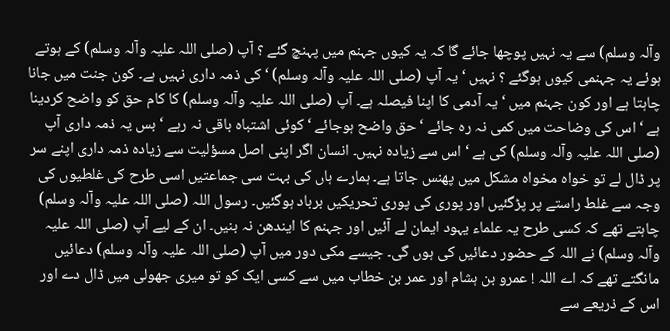وآلہ وسلم) سے یہ نہیں پوچھا جائے گا کہ یہ کیوں جہنم میں پہنچ گئے ؟ آپ (صلی اللہ علیہ وآلہ وسلم) کے ہوتے ہوئے یہ جہنمی کیوں ہوگئے ؟ نہیں ‘ یہ آپ (صلی اللہ علیہ وآلہ وسلم) ‘ کی ذمہ داری نہیں ہے۔ کون جنت میں جانا چاہتا ہے اور کون جہنم میں ‘ یہ آدمی کا اپنا فیصلہ ہے۔ آپ (صلی اللہ علیہ وآلہ وسلم) کا کام حق کو واضح کردینا ہے ‘ اس کی وضاحت میں کمی نہ رہ جائے ‘ حق واضح ہوجائے ‘ کوئی اشتباہ باقی نہ رہے ‘ بس یہ ذمہ داری آپ (صلی اللہ علیہ وآلہ وسلم) کی ہے ‘ اس سے زیادہ نہیں۔ انسان اگر اپنی اصل مسؤلیت سے زیادہ ذمہ داری اپنے سر پر ڈال لے تو خواہ مخواہ مشکل میں پھنس جاتا ہے۔ ہمارے ہاں کی بہت سی جماعتیں اسی طرح کی غلطیوں کی وجہ سے غلط راستے پر پڑگئیں اور پوری کی پوری تحریکیں برباد ہوگئیں۔ رسول اللہ (صلی اللہ علیہ وآلہ وسلم) چاہتے تھے کہ کسی طرح یہ علماء یہود ایمان لے آئیں اور جہنم کا ایندھن نہ بنیں۔ ان کے لیے آپ (صلی اللہ علیہ وآلہ وسلم) نے اللہ کے حضور دعائیں کی ہوں گی۔ جیسے مکی دور میں آپ (صلی اللہ علیہ وآلہ وسلم) دعائیں مانگتے تھے کہ اے اللہ ! عمرو بن ہشام اور عمر بن خطاب میں سے کسی ایک کو تو میری جھولی میں ڈال دے اور اس کے ذریعے سے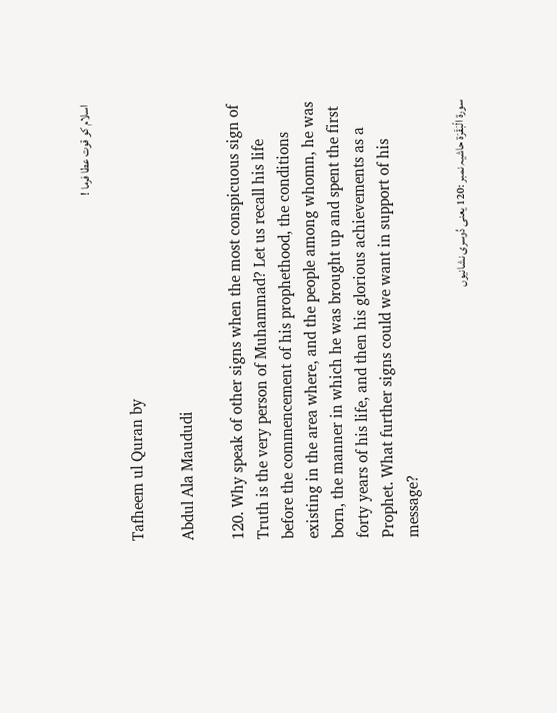اسلام کو قوت عطا فرما !

Tafheem ul Quran by

Abdul Ala Maududi

120. Why speak of other signs when the most conspicuous sign of Truth is the very person of Muhammad? Let us recall his life before the commencement of his prophethood, the conditions existing in the area where, and the people among whomn, he was born, the manner in which he was brought up and spent the first forty years of his life, and then his glorious achievements as a Prophet. What further signs could we want in support of his message?

سورة الْبَقَرَة حاشیہ نمبر :120 یعنی دُوسری نشانیوں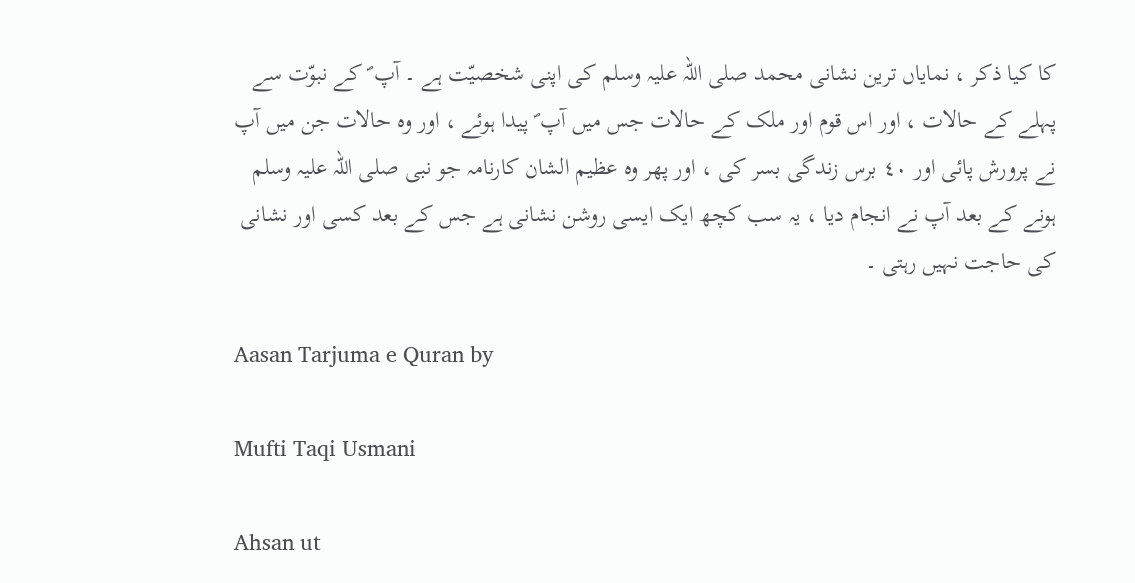کا کیا ذکر ، نمایاں ترین نشانی محمد صلی اللہ علیہ وسلم کی اپنی شخصیّت ہے ۔ آپ ؐ کے نبوّت سے پہلے کے حالات ، اور اس قوم اور ملک کے حالات جس میں آپ ؐ پیدا ہوئے ، اور وہ حالات جن میں آپ نے پرورش پائی اور ٤۰ برس زندگی بسر کی ، اور پھر وہ عظیم الشان کارنامہ جو نبی صلی اللہ علیہ وسلم ہونے کے بعد آپ نے انجام دیا ، یہ سب کچھ ایک ایسی روشن نشانی ہے جس کے بعد کسی اور نشانی کی حاجت نہیں رہتی ۔

Aasan Tarjuma e Quran by

Mufti Taqi Usmani

Ahsan ut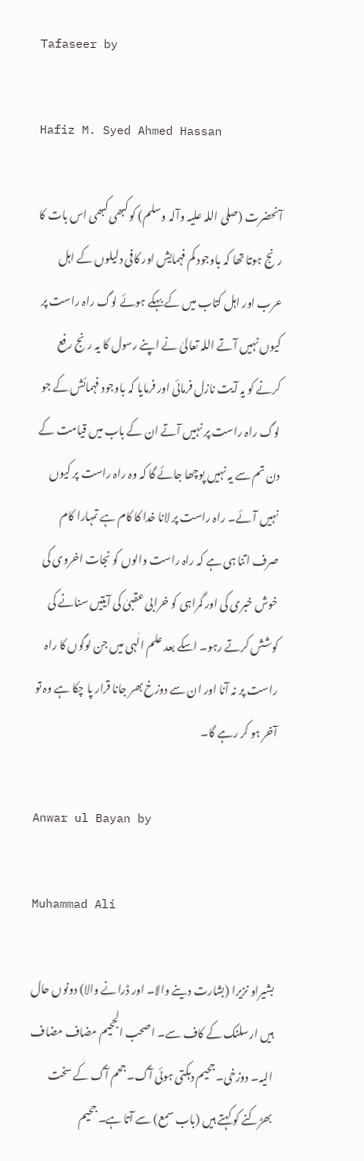Tafaseer by

Hafiz M. Syed Ahmed Hassan

آنحضرت (صلی اللہ علیہ وآلہ وسلم) کو کبھی کبھی اس بات کا رنج ہوتا تھا کہ باوجود کم فہمایش اور کافی دلیلوں کے اہل عرب اور اہل کتاب میں کے بہکے ہوئے لوگ راہ راست پر کیوں نہیں آتے اللہ تعالیٰ نے اپنے رسول کا یہ رنج رفع کرنے کو یہ آیت نازل فرمائی اور فرمایا کہ باوجود فہمائش کے جو لوگ راہ راست پر نہیں آتے ان کے باب میں قیامت کے دن تم سے یہ نہیں پوچھا جائے گا کہ وہ راہ راست پر کیوں نہیں آئے۔ راہ راست پر لانا خدا کا کام ہے تمہارا کام صرف اتنا ہی ہے کہ راہ راست والوں کو نجات اخروی کی خوش خبری کی اور گمراہی کو خرابی عقبیٰ کی آیتیں سنانے کی کوشش کرتے رہو۔ اسکے بعد علم الٰہی میں جن لوگوں کا راہ راست پر نہ آنا اور ان سے دوزخ بھر جانا قرار پا چکا ہے وہ تو آخر ہو کر رہے گا۔

Anwar ul Bayan by

Muhammad Ali

بشیراو نزیرا (بشارت دینے والا۔ اور ڈرانے والا) دونوں حال ہیں ارسلنک کے کاف سے۔ اصحب الجحیم مضاف مضاف الیہ۔ دوزخی۔ جحیم دہکتی ہوئی آگ۔ جحم آگ کے سخت بھڑکنے کو کہتے ہیں (باب سمع) سے آتا ہے۔ جحیم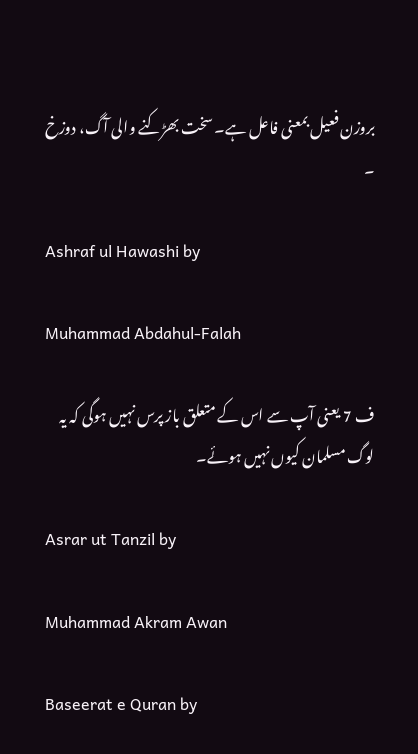بروزن فعیل بمعنی فاعل ہے۔ سخت بھڑکنے والی آگ، دوزخ ۔

Ashraf ul Hawashi by

Muhammad Abdahul-Falah

ف 7 یعنی آپ سے اس کے متعلق باز پرس نہیں ہوگی کہ یہ لوگ مسلمان کیوں نہیں ہوئے۔

Asrar ut Tanzil by

Muhammad Akram Awan

Baseerat e Quran by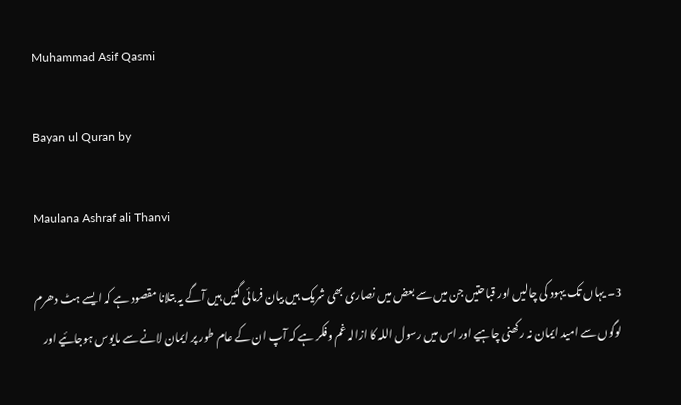Muhammad Asif Qasmi

Bayan ul Quran by

Maulana Ashraf ali Thanvi

3۔ یہاں تک یہود کی چالیں اور قباحتیں جن میں سے بعض میں نصاری بھی شریک ہیں بیان فرمائی گئیں ہیں آگے یہ بتلانا مقصود ہے کہ ایسے ہٹ دھرم لوگوں سے امید ایمان نہ رکھنی چاہیے اور اس میں رسول اللہ کا ازالہ غم وفکر ہے کہ آپ ان کے عام طور پر ایمان لانے سے مایوس ہوجائیے اور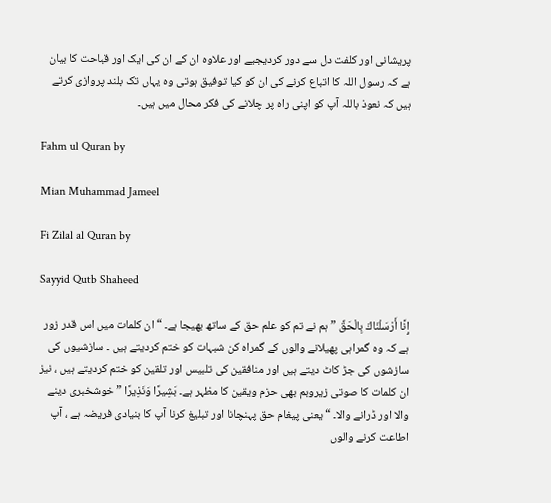پریشانی اور کلفت دل سے دور کردیجیے اور علاوہ ان کے ان کی ایک اور قباحت کا بیان ہے کہ رسول اللہ کا اتباع کرنے کی ان کو کیا توفیق ہوتی وہ یہاں تک بلند پروازی کرتے ہیں کہ نعوذ باللہ آپ کو اپنی راہ پر چلانے کی فکر محال میں ہیں۔

Fahm ul Quran by

Mian Muhammad Jameel

Fi Zilal al Quran by

Sayyid Qutb Shaheed

إِنَّا أَرْسَلْنَاكَ بِالْحَقِّ ” ہم نے تم کو علم حق کے ساتھ بھیجا ہے۔ “ ان کلمات میں اس قدر زور ہے کہ وہ گمراہی پھیلانے والوں کے گمراہ کن شبہات کو ختم کردیتے ہیں ۔ سازشیوں کی سازشوں کی جڑ کاٹ دیتے ہیں اور منافقین کی تلبیس اور تلقین کو ختم کردیتے ہیں ، نیز ان کلمات کا صوتی زیروبم بھی حزم ویقین کا مظہر ہے۔ بَشِيرًا وَنَذِيرًا ” خوشخبری دینے والا اور ڈرانے والا۔ “ یعنی پیغام حق پہنچانا اور تبلیغ کرنا آپ کا بنیادی فریضہ ہے ، آپ اطاعت کرنے والوں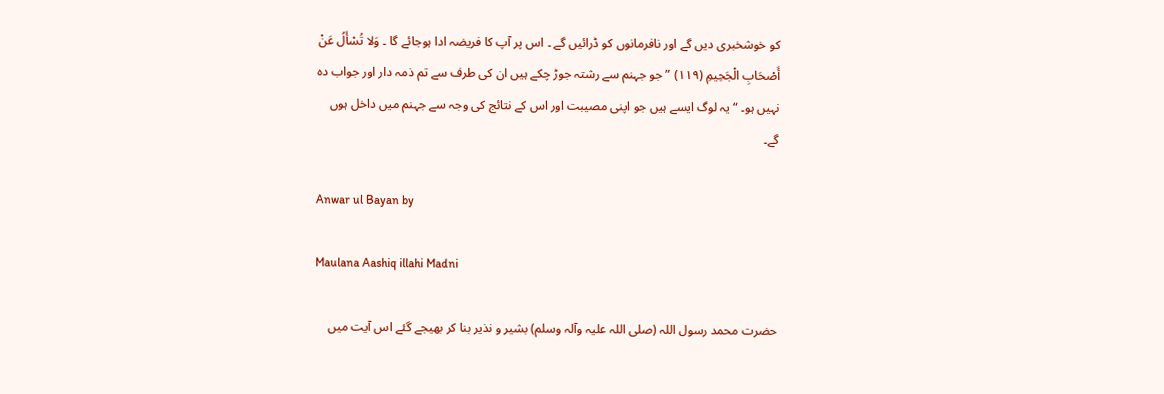کو خوشخبری دیں گے اور نافرمانوں کو ڈرائیں گے ۔ اس پر آپ کا فریضہ ادا ہوجائے گا ۔ وَلا تُسْأَلُ عَنْ أَصْحَابِ الْجَحِيمِ (١١٩) ” جو جہنم سے رشتہ جوڑ چکے ہیں ان کی طرف سے تم ذمہ دار اور جواب دہ نہیں ہو۔ “ یہ لوگ ایسے ہیں جو اپنی مصیبت اور اس کے نتائج کی وجہ سے جہنم میں داخل ہوں گے۔

Anwar ul Bayan by

Maulana Aashiq illahi Madni

حضرت محمد رسول اللہ (صلی اللہ علیہ وآلہ وسلم) بشیر و نذیر بنا کر بھیجے گئے اس آیت میں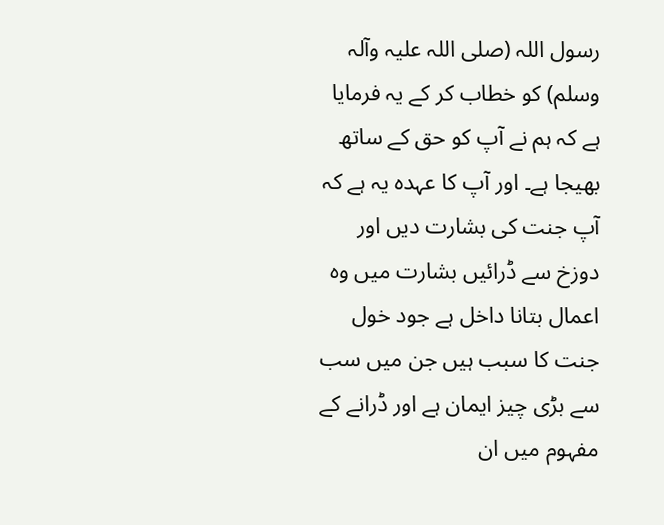رسول اللہ (صلی اللہ علیہ وآلہ وسلم) کو خطاب کر کے یہ فرمایا ہے کہ ہم نے آپ کو حق کے ساتھ بھیجا ہے۔ اور آپ کا عہدہ یہ ہے کہ آپ جنت کی بشارت دیں اور دوزخ سے ڈرائیں بشارت میں وہ اعمال بتانا داخل ہے جود خول جنت کا سبب ہیں جن میں سب سے بڑی چیز ایمان ہے اور ڈرانے کے مفہوم میں ان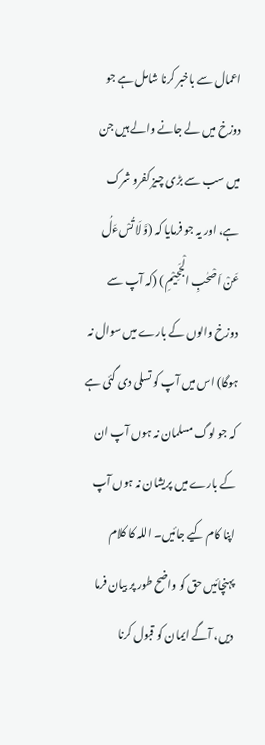اعمال سے باخبر کرنا شامل ہے جو دوزخ میں لے جانے والے ہیں جن میں سب سے بڑی چیز کفرو شرک ہے، اور یہ جو فرمایا کہ (وَّ لَا تُسْءَلُ عَنْ اَصْحٰبِ الْجَحِیْمِ ) (کہ آپ سے دوزخ والوں کے بارے میں سوال نہ ہوگا) اس میں آپ کو تسلی دی گئی ہے کہ جو لوگ مسلمان نہ ہوں آپ ان کے بارے میں پریشان نہ ہوں آپ اپنا کام کیے جائیں۔ اللہ کا کلام پہنچائیں حق کو واضح طور پر بیان فرما دیں، آگے ایمان کو قبول کرنا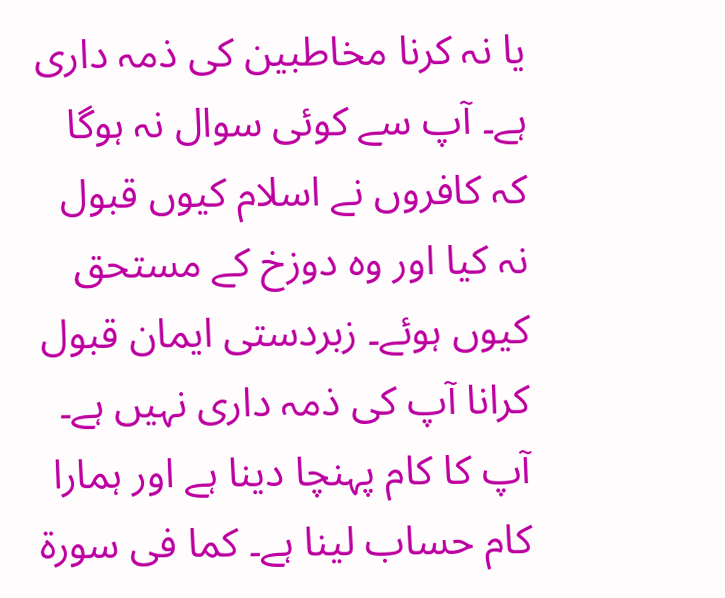یا نہ کرنا مخاطبین کی ذمہ داری ہے۔ آپ سے کوئی سوال نہ ہوگا کہ کافروں نے اسلام کیوں قبول نہ کیا اور وہ دوزخ کے مستحق کیوں ہوئے۔ زبردستی ایمان قبول کرانا آپ کی ذمہ داری نہیں ہے۔ آپ کا کام پہنچا دینا ہے اور ہمارا کام حساب لینا ہے۔ کما فی سورة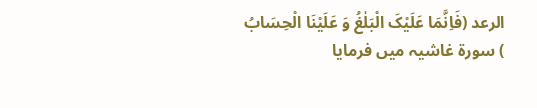الرعد (فَاِنَّمَا عَلَیْکَ الْبَلٰغُ وَ عَلَیْنَا الْحِسَابُ ) سورة غاشیہ میں فرمایا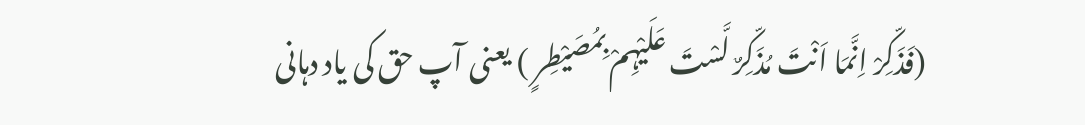(فَذَکِّرْ اِنَّمَا اَنْتَ مُذَکِّرٌ لَّسْتَ عَلَیْہِمْ بِمُصَیْطِرٍ ) یعنی آپ حق کی یاد دہانی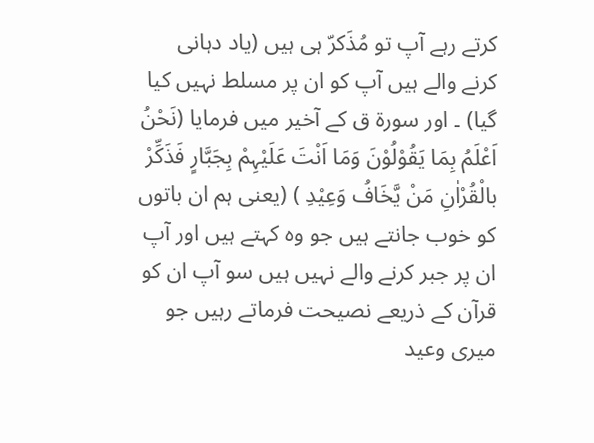کرتے رہے آپ تو مُذَکرّ ہی ہیں (یاد دہانی کرنے والے ہیں آپ کو ان پر مسلط نہیں کیا گیا) ۔ اور سورة ق کے آخیر میں فرمایا (نَحْنُ اَعْلَمُ بِمَا یَقُوْلُوْنَ وَمَا اَنْتَ عَلَیْہِمْ بِجَبَّارٍ فَذَکِّرْ بالْقُرْاٰنِ مَنْ یَّخَافُ وَعِیْدِ ) (یعنی ہم ان باتوں کو خوب جانتے ہیں جو وہ کہتے ہیں اور آپ ان پر جبر کرنے والے نہیں ہیں سو آپ ان کو قرآن کے ذریعے نصیحت فرماتے رہیں جو میری وعید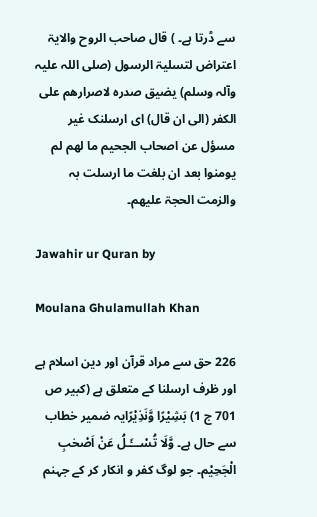سے ڈرتا ہے۔ ) قال صاحب الروح والایۃ اعتراض لتسلیۃ الرسول (صلی اللہ علیہ وآلہ وسلم) یضیق صدرہ لاصرارھم علی الکفر (الی ان قال) ای ارسلنک غیر مسؤل عن اصحاب الجحیم ما لھم لم یومنوا بعد ان بلغت ما ارسلت بہ والزمت الحجۃ علیھم۔

Jawahir ur Quran by

Moulana Ghulamullah Khan

226 حق سے مراد قرآن اور دین اسلام ہے اور ظرف ارسلنا کے متعلق ہے (کبیر ص 701 ج 1) بَشِيْرًا وَّنَذِيْرًایہ ضمیر خطاب سے حال ہے۔ وَّلَا تُسْـــَٔـلُ عَنْ اَصْحٰبِ الْجَحِيْم۔ جو لوگ کفر و انکار کر کے جہنم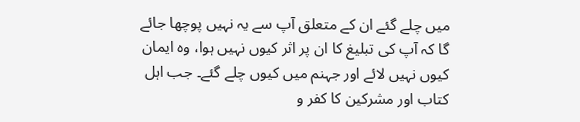میں چلے گئے ان کے متعلق آپ سے یہ نہیں پوچھا جائے گا کہ آپ کی تبلیغ کا ان پر اثر کیوں نہیں ہوا، وہ ایمان کیوں نہیں لائے اور جہنم میں کیوں چلے گئے۔ جب اہل کتاب اور مشرکین کا کفر و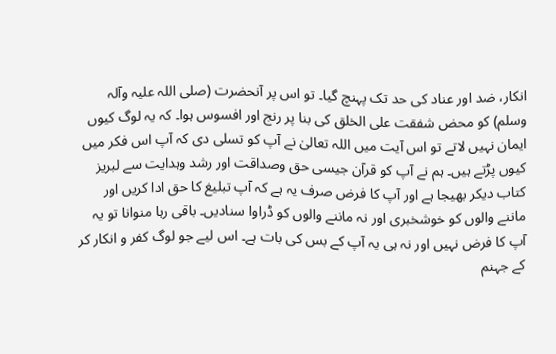انکار، ضد اور عناد کی حد تک پہنچ گیا۔ تو اس پر آنحضرت (صلی اللہ علیہ وآلہ وسلم) کو محض شفقت علی الخلق کی بنا پر رنج اور افسوس ہوا۔ کہ یہ لوگ کیوں ایمان نہیں لاتے تو اس آیت میں اللہ تعالیٰ نے آپ کو تسلی دی کہ آپ اس فکر میں کیوں پڑتے ہیں۔ ہم نے آپ کو قرآن جیسی حق وصداقت اور رشد وہدایت سے لبریز کتاب دیکر بھیجا ہے اور آپ کا فرض صرف یہ ہے کہ آپ تبلیغ کا حق ادا کریں اور ماننے والوں کو خوشخبری اور نہ ماننے والوں کو ڈراوا سنادیں۔ باقی رہا منوانا تو یہ آپ کا فرض نہیں اور نہ ہی یہ آپ کے بس کی بات ہے۔ اس لیے جو لوگ کفر و انکار کر کے جہنم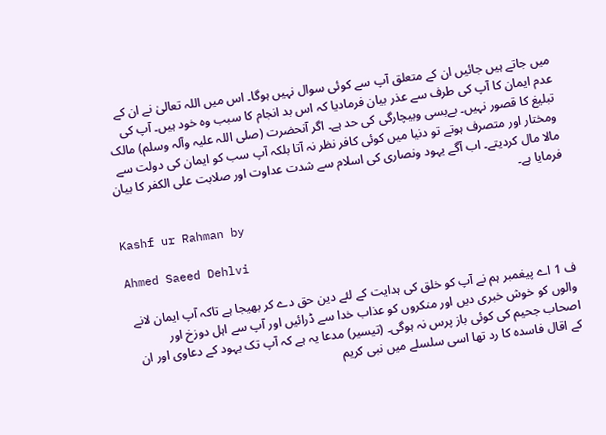میں جاتے ہیں جائیں ان کے متعلق آپ سے کوئی سوال نہیں ہوگا۔ اس میں اللہ تعالیٰ نے ان کے عدم ایمان کا آپ کی طرف سے عذر بیان فرمادیا کہ اس بد انجام کا سبب وہ خود ہیں۔ آپ کی تبلیغ کا قصور نہیں۔ بےبسی وبیچارگی کی حد ہے۔ اگر آنحضرت (صلی اللہ علیہ وآلہ وسلم) مالک ومختار اور متصرف ہوتے تو دنیا میں کوئی کافر نظر نہ آتا بلکہ آپ سب کو ایمان کی دولت سے مالا مال کردیتے۔ اب آگے یہود ونصاری کی اسلام سے شدت عداوت اور صلابت علی الکفر کا بیان فرمایا ہے۔

Kashf ur Rahman by

Ahmed Saeed Dehlvi

ف 1 اے پیغمبر ہم نے آپ کو خلق کی ہدایت کے لئے دین حق دے کر بھیجا ہے تاکہ آپ ایمان لانے والوں کو خوش خبری دیں اور منکروں کو عذاب خدا سے ڈرائیں اور آپ سے اہل دوزخ اور اصحاب جحیم کی کوئی باز پرس نہ ہوگی۔ (تیسیر) مدعا یہ ہے کہ آپ تک یہود کے دعاوی اور ان کے اقال فاسدہ کا رد تھا اسی سلسلے میں نبی کریم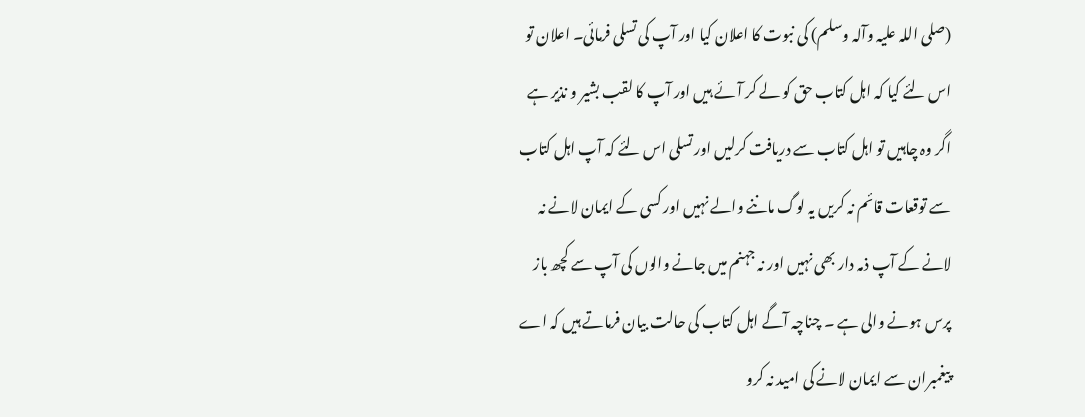(صلی اللہ علیہ وآلہ وسلم) کی نبوت کا اعلان کیا اور آپ کی تسلی فرمائی۔ اعلان تو اس لئے کیا کہ اہل کتاب حق کو لے کر آئے ہیں اور آپ کا لقب بشیر و نذیر ہے اگر وہ چاہیں تو اہل کتاب سے دریافت کرلیں اور تسلی اس لئے کہ آپ اہل کتاب سے توقعات قائم نہ کریں یہ لوگ ماننے والے نہیں اور کسی کے ایمان لانے نہ لانے کے آپ ذمہ دار بھی نہیں اور نہ جہنم میں جانے والوں کی آپ سے کچھ باز پرس ہونے والی ہے ۔ چناچہ آگے اہل کتاب کی حالت بیان فرماتے ہیں کہ اے پیغمبران سے ایمان لانے کی امید نہ کرو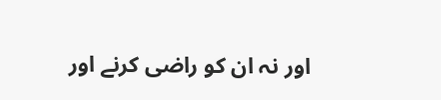اور نہ ان کو راضی کرنے اور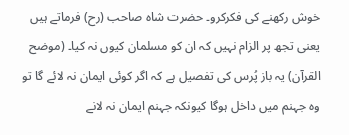خوش رکھنے کی فکرکرو۔ حضرت شاہ صاحب (رح) فرماتے ہیں یعنی تجھ پر الزام نہیں کہ ان کو مسلمان کیوں نہ کیا۔ (موضح القرآن) یہ باز پُرس کی تفصیل ہے کہ اگر کوئی ایمان نہ لائے گا تو وہ جہنم میں داخل ہوگا کیونکہ جہنم ایمان نہ لانے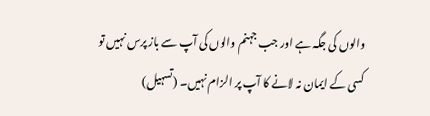والوں کی جگہ ہے اور جب جہنم والوں کی آپ سے باز پرس نہیں تو کسی کے ایمان نہ لانے کا آپ پر الزام نہیں۔ (تسہیل)